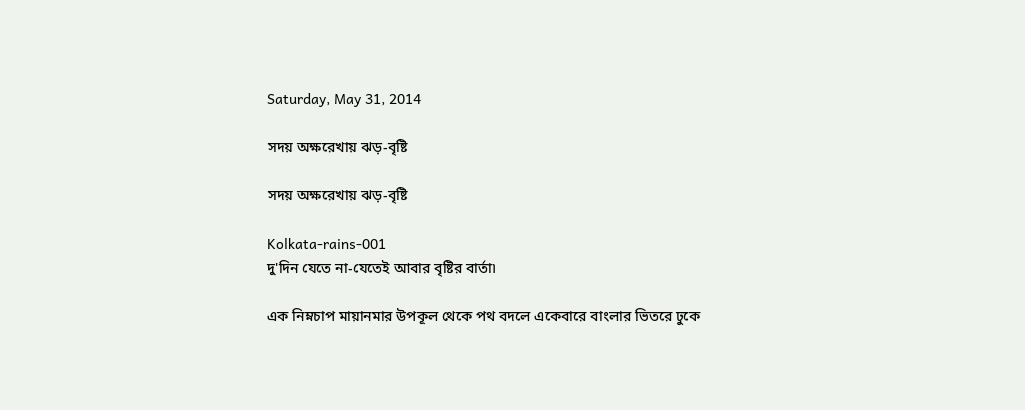Saturday, May 31, 2014

সদয় অক্ষরেখায় ঝড়-বৃষ্টি

সদয় অক্ষরেখায় ঝড়-বৃষ্টি

Kolkata-rains-001
দু'দিন যেতে না-যেতেই আবার বৃষ্টির বার্তা৷

এক নিম্নচাপ মায়ানমার উপকূল থেকে পথ বদলে একেবারে বাংলার ভিতরে ঢুকে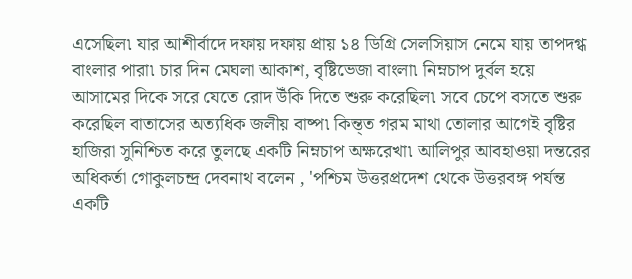এসেছিল৷ যার আশীর্বাদে দফায় দফায় প্রায় ১৪ ডিগ্রি সেলসিয়াস নেমে যায় তাপদগ্ধ বাংলার পারা৷ চার দিন মেঘলা আকাশ, বৃষ্টিভেজা বাংলা৷ নিম্নচাপ দুর্বল হয়ে আসামের দিকে সরে যেতে রোদ উঁকি দিতে শুরু করেছিল৷ সবে চেপে বসতে শুরু করেছিল বাতাসের অত্যধিক জলীয় বাষ্প৷ কিন্ত্ত গরম মাথা তোলার আগেই বৃষ্টির হাজিরা সুনিশ্চিত করে তুলছে একটি নিম্নচাপ অক্ষরেখা৷ আলিপুর আবহাওয়া দন্তরের অধিকর্তা গোকুলচন্দ্র দেবনাথ বলেন , 'পশ্চিম উত্তরপ্রদেশ থেকে উত্তরবঙ্গ পর্যন্ত একটি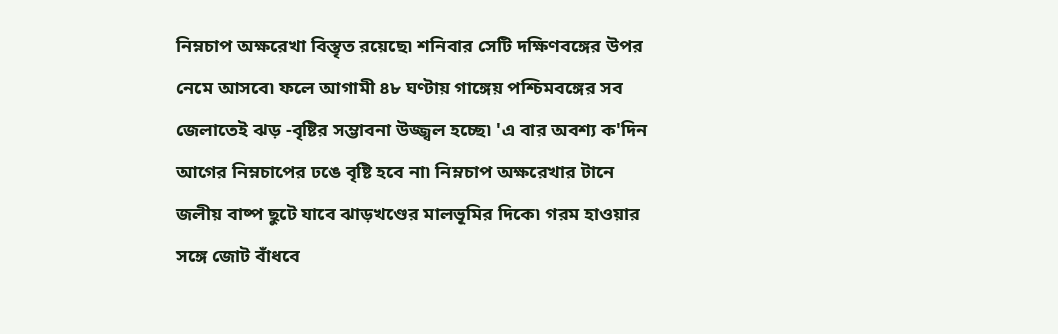নিম্নচাপ অক্ষরেখা বিস্তৃত রয়েছে৷ শনিবার সেটি দক্ষিণবঙ্গের উপর নেমে আসবে৷ ফলে আগামী ৪৮ ঘণ্টায় গাঙ্গেয় পশ্চিমবঙ্গের সব জেলাতেই ঝড় -বৃষ্টির সম্ভাবনা উজ্জ্বল হচ্ছে৷ 'এ বার অবশ্য ক'দিন আগের নিম্নচাপের ঢঙে বৃষ্টি হবে না৷ নিম্নচাপ অক্ষরেখার টানে জলীয় বাষ্প ছুটে যাবে ঝাড়খণ্ডের মালভূমির দিকে৷ গরম হাওয়ার সঙ্গে জোট বাঁধবে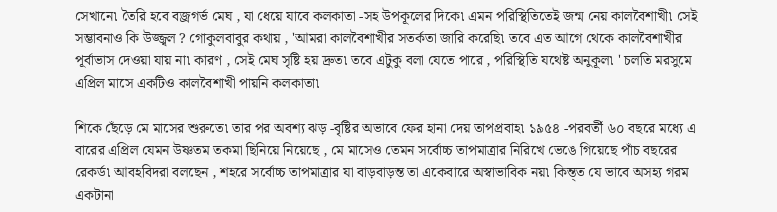সেখানে৷ তৈরি হবে বজ্রগর্ভ মেঘ , যা ধেয়ে যাবে কলকাতা -সহ উপকূলের দিকে৷ এমন পরিস্থিতিতেই জন্ম নেয় কালবৈশাখী৷ সেই সম্ভাবনাও কি উজ্জ্বল ? গোকুলবাবুর কথায় , 'আমরা কালবৈশাখীর সতর্কতা জারি করেছি৷ তবে এত আগে থেকে কালবৈশাখীর পূর্বাভাস দেওয়া যায় না৷ কারণ , সেই মেঘ সৃষ্টি হয় দ্রুত৷ তবে এটুকু বলা যেতে পারে , পরিস্থিতি যথেষ্ট অনুকূল৷ ' চলতি মরসুমে এপ্রিল মাসে একটিও কালবৈশাখী পায়নি কলকাতা৷

শিকে ছেঁড়ে মে মাসের শুরুতে৷ তার পর অবশ্য ঝড় -বৃষ্টির অভাবে ফের হানা দেয় তাপপ্রবাহ৷ ১৯৫৪ -পরবর্তী ৬০ বছরে মধ্যে এ বারের এপ্রিল যেমন উষ্ণতম তকমা ছিনিয়ে নিয়েছে , মে মাসেও তেমন সর্বোচ্চ তাপমাত্রার নিরিখে ভেঙে গিয়েছে পাঁচ বছরের রেকর্ড৷ আবহবিদরা বলছেন , শহরে সর্বোচ্চ তাপমাত্রার যা বাড়বাড়ন্ত তা একেবারে অস্বাভাবিক নয়৷ কিন্ত্ত যে ভাবে অসহ্য গরম একটানা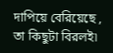দাপিয়ে বেরিয়েছে , তা কিছুটা বিরলই৷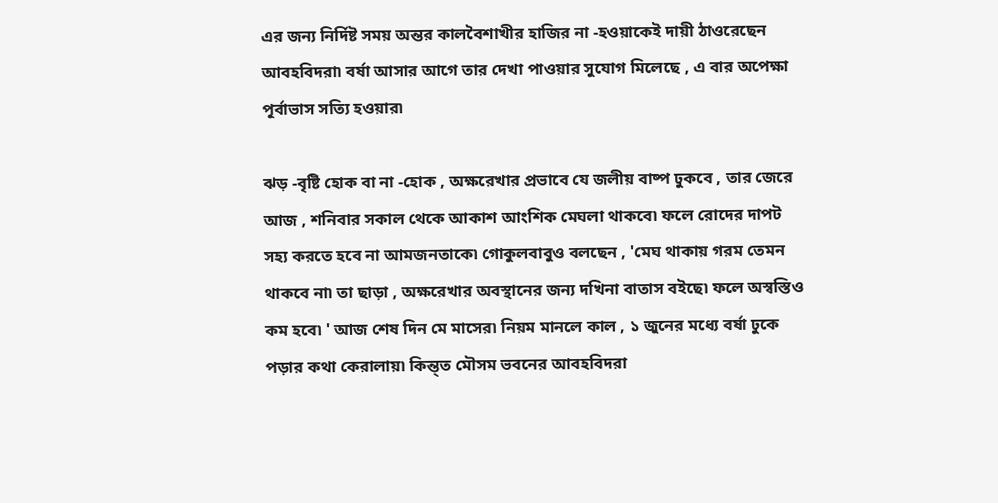এর জন্য নির্দিষ্ট সময় অন্তর কালবৈশাখীর হাজির না -হওয়াকেই দায়ী ঠাওরেছেন আবহবিদরা৷ বর্ষা আসার আগে তার দেখা পাওয়ার সুযোগ মিলেছে , এ বার অপেক্ষা পূর্বাভাস সত্যি হওয়ার৷

ঝড় -বৃষ্টি হোক বা না -হোক , অক্ষরেখার প্রভাবে যে জলীয় বাষ্প ঢুকবে , তার জেরে আজ , শনিবার সকাল থেকে আকাশ আংশিক মেঘলা থাকবে৷ ফলে রোদের দাপট সহ্য করতে হবে না আমজনতাকে৷ গোকুলবাবুও বলছেন , 'মেঘ থাকায় গরম তেমন থাকবে না৷ তা ছাড়া , অক্ষরেখার অবস্থানের জন্য দখিনা বাতাস বইছে৷ ফলে অস্বস্তিও কম হবে৷ ' আজ শেষ দিন মে মাসের৷ নিয়ম মানলে কাল , ১ জুনের মধ্যে বর্ষা ঢুকে পড়ার কথা কেরালায়৷ কিন্ত্ত মৌসম ভবনের আবহবিদরা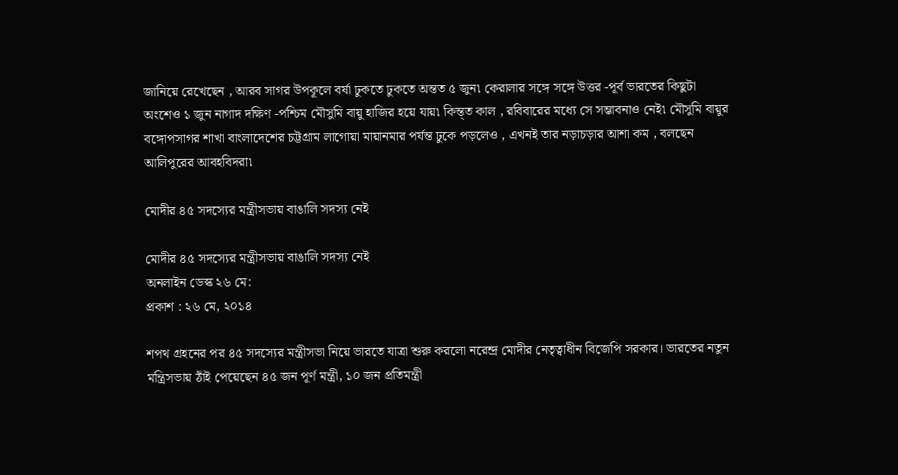জানিয়ে রেখেছেন , আরব সাগর উপকূলে বর্ষা ঢুকতে ঢুকতে অন্তত ৫ জুন৷ কেরালার সঙ্গে সঙ্গে উত্তর -পূর্ব ভারতের কিছুটা অংশেও ১ জুন নাগাদ দক্ষিণ -পশ্চিম মৌসুমি বায়ু হাজির হয়ে যায়৷ কিন্ত্ত কাল , রবিবারের মধ্যে সে সম্ভাবনাও নেই৷ মৌসুমি বায়ুর বঙ্গোপসাগর শাখা বাংলাদেশের চট্টগ্রাম লাগোয়া মায়ানমার পর্যন্ত ঢুকে পড়লেও , এখনই তার নড়াচড়ার আশা কম , বলছেন আলিপুরের আবহবিদরা৷

মোদীর ৪৫ সদস্যের মন্ত্রীসভায় বাঙালি সদস্য নেই

মোদীর ৪৫ সদস্যের মন্ত্রীসভায় বাঙালি সদস্য নেই
অনলাইন ডেস্ক ২৬ মে:
প্রকাশ : ২৬ মে, ২০১৪

শপথ গ্রহনের পর ৪৫ সদস্যের মন্ত্রীসভা নিয়ে ভারতে যাত্রা শুরু করলো নরেন্দ্র মোদীর নেতৃত্বাধীন বিজেপি সরকার। ভারতের নতুন মন্ত্রিসভায় ঠাঁই পেয়েছেন ৪৫ জন পূর্ণ মন্ত্রী, ১০ জন প্রতিমন্ত্রী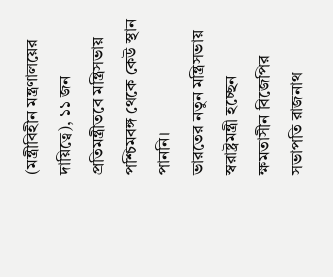(মন্ত্রীবিহীন মন্ত্রণালয়ের দায়িত্বে), ১১ জন প্রতিমন্ত্রীতবে মন্ত্রিসভায় পশ্চিমবঙ্গ থেকে কেউ স্থান পাননি।
ভারতের নতুন মন্ত্রিসভায় স্বরাষ্ট্রমন্ত্রী হচ্ছেন ক্ষমতাসীন বিজেপির সভাপতি রাজনাথ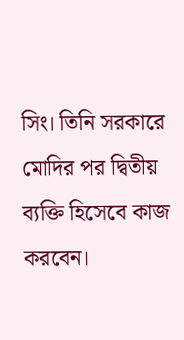সিং। তিনি সরকারে মোদির পর দ্বিতীয় ব্যক্তি হিসেবে কাজ করবেন।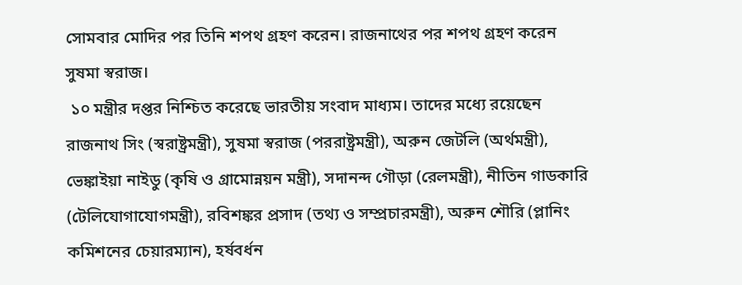সোমবার মোদির পর তিনি শপথ গ্রহণ করেন। রাজনাথের পর শপথ গ্রহণ করেন সুষমা স্বরাজ।
 ১০ মন্ত্রীর দপ্তর নিশ্চিত করেছে ভারতীয় সংবাদ মাধ্যম। তাদের মধ্যে রয়েছেন রাজনাথ সিং (স্বরাষ্ট্রমন্ত্রী), সুষমা স্বরাজ (পররাষ্ট্রমন্ত্রী), অরুন জেটলি (অর্থমন্ত্রী), ভেঙ্কাইয়া নাইডু (কৃষি ও গ্রামোন্নয়ন মন্ত্রী), সদানন্দ গৌড়া (রেলমন্ত্রী), নীতিন গাডকারি (টেলিযোগাযোগমন্ত্রী), রবিশঙ্কর প্রসাদ (তথ্য ও সম্প্রচারমন্ত্রী), অরুন শৌরি (প্লানিং কমিশনের চেয়ারম্যান), হর্ষবর্ধন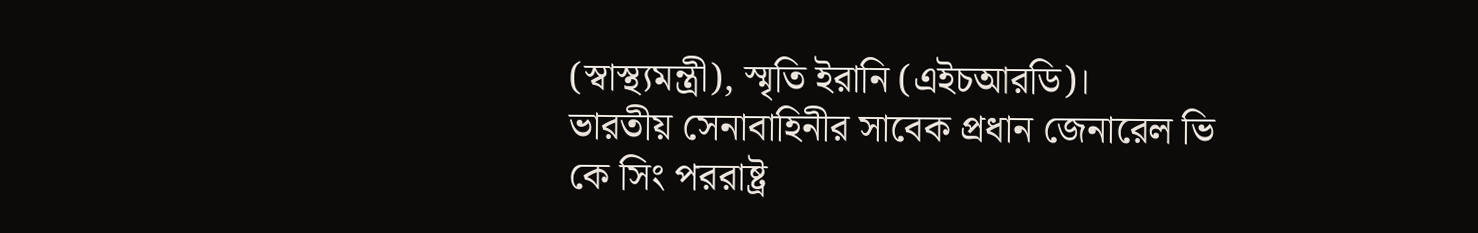(স্বাস্থ্যমন্ত্রী), স্মৃতি ইরানি (এইচআরডি)।
ভারতীয় সেনাবাহিনীর সাবেক প্রধান জেনারেল ভি কে সিং পররাষ্ট্র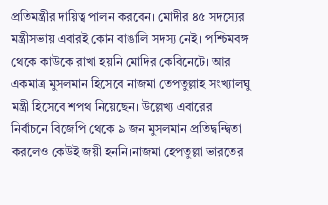প্রতিমন্ত্রীর দায়িত্ব পালন করবেন। মোদীর ৪৫ সদস্যের মন্ত্রীসভায় এবারই কোন বাঙালি সদস্য নেই। পশ্চিমবঙ্গ থেকে কাউকে রাখা হয়নি মোদির কেবিনেটে। আর একমাত্র মুসলমান হিসেবে নাজমা তেপতুল্লাহ সংখ্যালঘু মন্ত্রী হিসেবে শপথ নিয়েছেন। উল্লেখ্য এবারের নির্বাচনে বিজেপি থেকে ৯ জন মুসলমান প্রতিদ্বন্দ্বিতা করলেও কেউই জয়ী হননি।নাজমা হেপতুল্লা ভারতের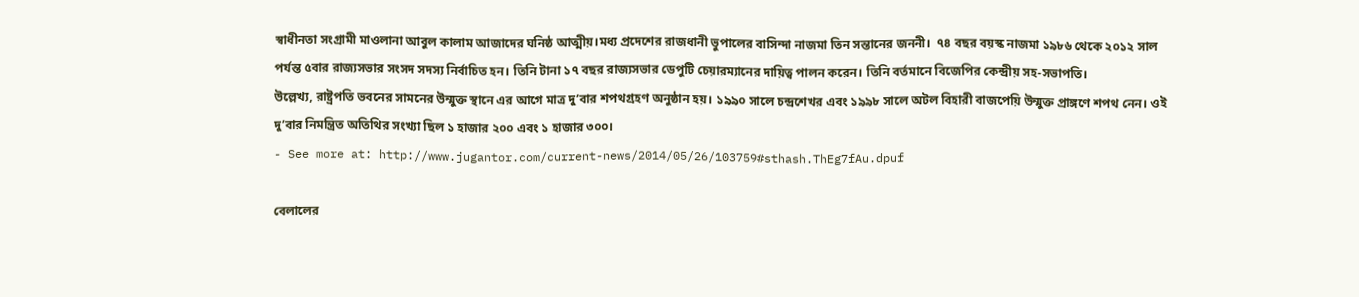স্বাধীনতা সংগ্রামী মাওলানা আবুল কালাম আজাদের ঘনিষ্ঠ আত্মীয়।মধ্য প্রদেশের রাজধানী ভুপালের বাসিন্দা নাজমা তিন সন্তানের জননী।  ৭৪ বছর বয়স্ক নাজমা ১৯৮৬ থেকে ২০১২ সাল পর্যন্ত ৫বার রাজ্যসভার সংসদ সদস্য নির্বাচিত হন। তিনি টানা ১৭ বছর রাজ্যসভার ডেপুটি চেয়ারম্যানের দায়িত্ব পালন করেন। তিনি বর্তমানে বিজেপির কেন্দ্রীয় সহ-সভাপতি।
উল্লেখ্য, রাষ্ট্রপতি ভবনের সামনের উন্মুক্ত স্থানে এর আগে মাত্র দু’বার শপথগ্রহণ অনুষ্ঠান হয়। ১৯৯০ সালে চন্দ্রশেখর এবং ১৯৯৮ সালে অটল বিহারী বাজপেয়ি উন্মুক্ত প্রাঙ্গণে শপথ নেন। ওই দু’বার নিমন্ত্রিত অতিথির সংখ্যা ছিল ১ হাজার ২০০ এবং ১ হাজার ৩০০।
- See more at: http://www.jugantor.com/current-news/2014/05/26/103759#sthash.ThEg7fAu.dpuf

বেলালের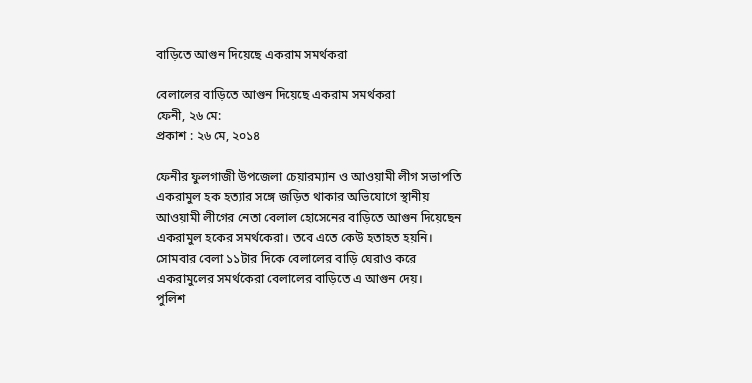বাড়িতে আগুন দিয়েছে একরাম সমর্থকরা

বেলালের বাড়িতে আগুন দিয়েছে একরাম সমর্থকরা
ফেনী, ২৬ মে:
প্রকাশ : ২৬ মে, ২০১৪

ফেনীর ফুলগাজী উপজেলা চেয়ারম্যান ও আওয়ামী লীগ সভাপতি একরামুল হক হত্যার সঙ্গে জড়িত থাকার অভিযোগে স্থানীয় আওয়ামী লীগের নেতা বেলাল হোসেনের বাড়িতে আগুন দিয়েছেন একরামুল হকের সমর্থকেরা। তবে এতে কেউ হতাহত হয়নি।
সোমবার বেলা ১১টার দিকে বেলালের বাড়ি ঘেরাও করে একরামুলের সমর্থকেরা বেলালের বাড়িতে এ আগুন দেয়।
পুলিশ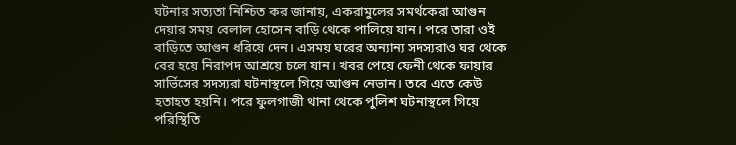ঘটনার সত্যতা নিশ্চিত কর জানায়, একরামুলের সমর্থকেরা আগুন দেয়ার সময় বেলাল হোসেন বাড়ি থেকে পালিয়ে যান। পরে তারা ওই বাড়িতে আগুন ধরিয়ে দেন। এসময় ঘরের অন্যান্য সদস্যরাও ঘর থেকে বের হয়ে নিরাপদ আশ্রয়ে চলে যান। খবর পেয়ে ফেনী থেকে ফায়ার সার্ভিসের সদস্যরা ঘটনাস্থলে গিয়ে আগুন নেভান। তবে এতে কেউ হতাহত হয়নি। পরে ফুলগাজী থানা থেকে পুলিশ ঘটনাস্থলে গিয়ে পরিস্থিতি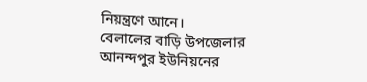নিয়ন্ত্রণে আনে।
বেলালের বাড়ি উপজেলার আনন্দপুর ইউনিয়নের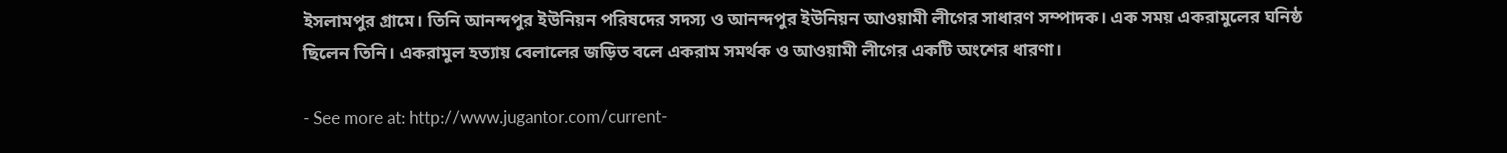ইসলামপুর গ্রামে। তিনি আনন্দপুর ইউনিয়ন পরিষদের সদস্য ও আনন্দপুর ইউনিয়ন আওয়ামী লীগের সাধারণ সম্পাদক। এক সময় একরামুলের ঘনিষ্ঠ ছিলেন তিনি। একরামুল হত্যায় বেলালের জড়িত বলে একরাম সমর্থক ও আওয়ামী লীগের একটি অংশের ধারণা।

- See more at: http://www.jugantor.com/current-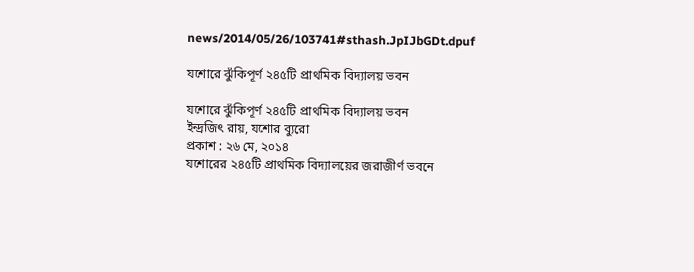news/2014/05/26/103741#sthash.JpIJbGDt.dpuf

যশোরে ঝুঁকিপূর্ণ ২৪৫টি প্রাথমিক বিদ্যালয় ভবন

যশোরে ঝুঁকিপূর্ণ ২৪৫টি প্রাথমিক বিদ্যালয় ভবন
ইন্দ্রজিৎ রায়, যশোর ব্যুরো
প্রকাশ : ২৬ মে, ২০১৪
যশোরের ২৪৫টি প্রাথমিক বিদ্যালয়ের জরাজীর্ণ ভবনে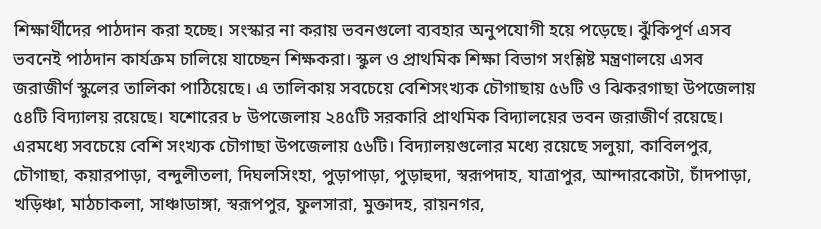শিক্ষার্থীদের পাঠদান করা হচ্ছে। সংস্কার না করায় ভবনগুলো ব্যবহার অনুপযোগী হয়ে পড়েছে। ঝুঁকিপূর্ণ এসব ভবনেই পাঠদান কার্যক্রম চালিয়ে যাচ্ছেন শিক্ষকরা। স্কুল ও প্রাথমিক শিক্ষা বিভাগ সংশ্লিষ্ট মন্ত্রণালয়ে এসব জরাজীর্ণ স্কুলের তালিকা পাঠিয়েছে। এ তালিকায় সবচেয়ে বেশিসংখ্যক চৌগাছায় ৫৬টি ও ঝিকরগাছা উপজেলায় ৫৪টি বিদ্যালয় রয়েছে। যশোরের ৮ উপজেলায় ২৪৫টি সরকারি প্রাথমিক বিদ্যালয়ের ভবন জরাজীর্ণ রয়েছে। এরমধ্যে সবচেয়ে বেশি সংখ্যক চৌগাছা উপজেলায় ৫৬টি। বিদ্যালয়গুলোর মধ্যে রয়েছে সলুয়া, কাবিলপুর, চৌগাছা, কয়ারপাড়া, বন্দুলীতলা, দিঘলসিংহা, পুড়াপাড়া, পুড়াহুদা, স্বরূপদাহ, যাত্রাপুর, আন্দারকোটা, চাঁদপাড়া, খড়িঞ্চা, মাঠচাকলা, সাঞ্চাডাঙ্গা, স্বরূপপুর, ফুলসারা, মুক্তাদহ, রায়নগর,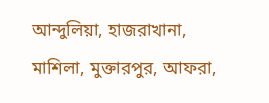আন্দুলিয়া, হাজরাখানা, মাশিলা, মুক্তারপুর, আফরা,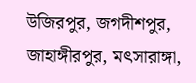উজিরপুর, জগদীশপুর, জাহাঙ্গীরপুর, মৎসারাঙ্গা,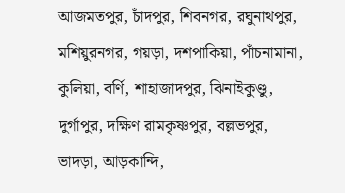আজমতপুর, চাঁদপুর, শিবনগর, রঘুনাথপুর, মশিয়ুরনগর, গয়ড়া, দশপাকিয়া, পাঁচনামানা, কুলিয়া, বর্ণি, শাহাজাদপুর, ঝিনাইকুণ্ডু, দুর্গাপুর, দক্ষিণ রামকৃষ্ণপুর, বল্লভপুর, ভাদড়া, আড়কান্দি,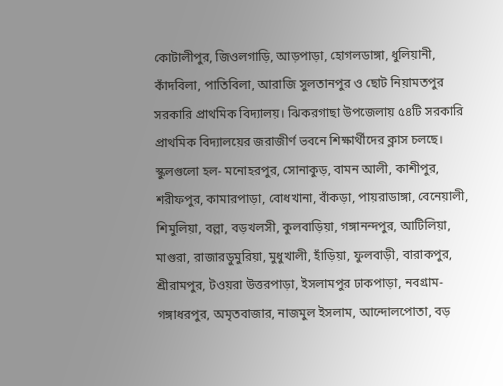কোটালীপুর, জিওলগাড়ি, আড়পাড়া, হোগলডাঙ্গা, ধুলিয়ানী, কাঁদবিলা, পাতিবিলা, আরাজি সুলতানপুর ও ছোট নিয়ামতপুর সরকারি প্রাথমিক বিদ্যালয়। ঝিকরগাছা উপজেলায় ৫৪টি সরকারি প্রাথমিক বিদ্যালয়ের জরাজীর্ণ ভবনে শিক্ষার্থীদের ক্লাস চলছে। স্কুলগুলো হল- মনোহরপুর, সোনাকুড়, বামন আলী, কাশীপুর, শরীফপুর, কামারপাড়া, বোধখানা, বাঁকড়া, পায়রাডাঙ্গা, বেনেয়ালী, শিমুলিয়া, বল্লা, বড়খলসী, কুলবাড়িয়া, গঙ্গানন্দপুর, আটিলিয়া, মাগুরা, রাজারডুমুরিয়া, মুধুখালী, হাঁড়িয়া, ফুলবাড়ী, বারাকপুর, শ্রীরামপুর, টওয়রা উত্তরপাড়া, ইসলামপুর ঢাকপাড়া, নবগ্রাম-গঙ্গাধরপুর, অমৃতবাজার, নাজমুল ইসলাম, আন্দোলপোতা, বড়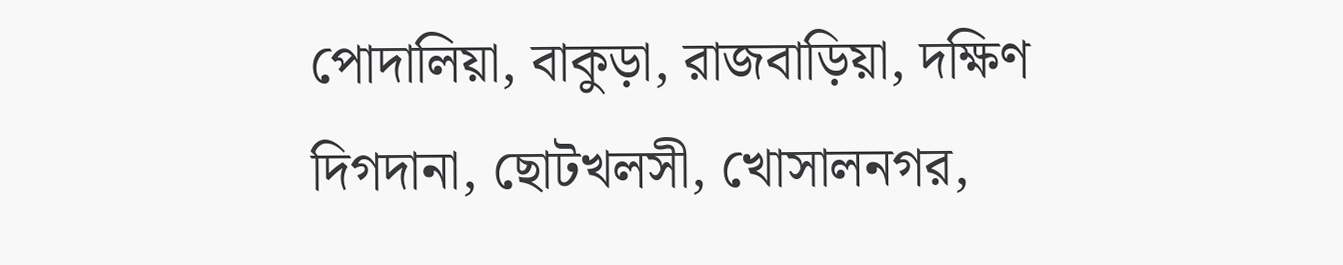পোদালিয়া, বাকুড়া, রাজবাড়িয়া, দক্ষিণ দিগদানা, ছোটখলসী, খোসালনগর,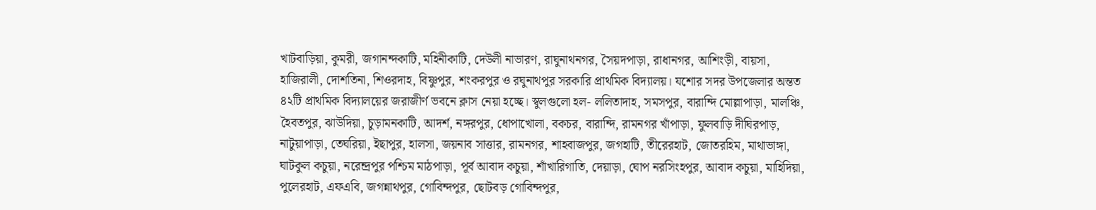খাটবাড়িয়া, কুমরী, জগানন্দকাটি, মহিনীকাটি, দেউলী নাভারণ, রাঘুনাথনগর, সৈয়দপাড়া, রাধানগর, আশিংড়ী, বায়সা, হাজিরালী, দোশতিনা, শিওরদাহ, বিষ্ণুপুর, শংকরপুর ও রঘুনাথপুর সরকারি প্রাথমিক বিদ্যালয়। যশোর সদর উপজেলার অন্তত ৪২টি প্রাথমিক বিদ্যালয়ের জরাজীর্ণ ভবনে ক্লাস নেয়া হচ্ছে। স্বুলগুলো হল- ললিতাদাহ, সমসপুর, বারান্দি মোল্লাপাড়া, মালঞ্চি, হৈবতপুর, ঝাউদিয়া, চুড়ামনকাটি, আদর্শ, নঙ্গরপুর, ধোপাখোলা, বকচর, বারান্দি, রামনগর খাঁপাড়া, ফুলবাড়ি দীঘিরপাড়, নাটুয়াপাড়া, তেঘরিয়া, ইছাপুর, হালসা, জয়নাব সাত্তার, রামনগর, শাহবাজপুর, জগহাটি, তীরেরহাট, জোতরহিম, মাথাভাঙ্গা, ঘাটকুল কচুয়া, নরেন্দ্রপুর পশ্চিম মাঠপাড়া, পূর্ব আবাদ কচুয়া, শাঁখারিগাতি, দেয়াড়া, ঘোপ নরসিংহপুর, আবাদ কচুয়া, মাহিদিয়া, পুলেরহাট, এফএবি, জগন্নাথপুর, গোবিন্দপুর, ছোটবড় গোবিন্দপুর,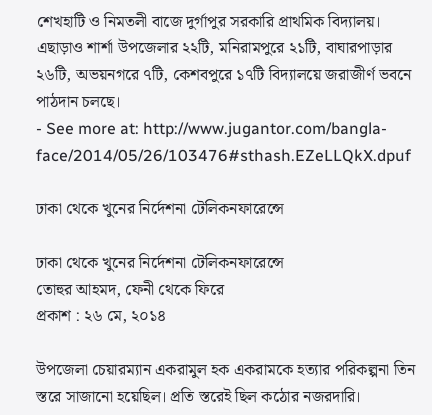শেখহাটি ও নিমতলী বাজে দুর্গাপুর সরকারি প্রাথমিক বিদ্যালয়। এছাড়াও শার্শা উপজেলার ২২টি, মনিরামপুরে ২১টি, বাঘারপাড়ার ২৬টি, অভয়নগরে ৭টি, কেশবপুরে ১৭টি বিদ্যালয়ে জরাজীর্ণ ভবনে পাঠদান চলছে।
- See more at: http://www.jugantor.com/bangla-face/2014/05/26/103476#sthash.EZeLLQkX.dpuf

ঢাকা থেকে খুনের নির্দেশনা টেলিকনফারেন্সে

ঢাকা থেকে খুনের নির্দেশনা টেলিকনফারেন্সে
তোহুর আহমদ, ফেনী থেকে ফিরে
প্রকাশ : ২৬ মে, ২০১৪

উপজেলা চেয়ারম্যান একরামুল হক একরামকে হত্যার পরিকল্পনা তিন স্তরে সাজানো হয়েছিল। প্রতি স্তরেই ছিল কঠোর নজরদারি।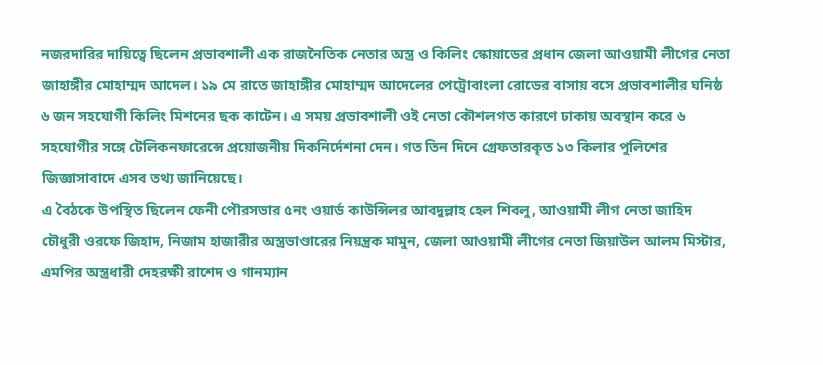নজরদারির দায়িত্বে ছিলেন প্রভাবশালী এক রাজনৈতিক নেতার অস্ত্র ও কিলিং স্কোয়াডের প্রধান জেলা আওয়ামী লীগের নেতা জাহাঙ্গীর মোহাম্মদ আদেল। ১৯ মে রাতে জাহাঙ্গীর মোহাম্মদ আদেলের পেট্রোবাংলা রোডের বাসায় বসে প্রভাবশালীর ঘনিষ্ঠ ৬ জন সহযোগী কিলিং মিশনের ছক কাটেন। এ সময় প্রভাবশালী ওই নেতা কৌশলগত কারণে ঢাকায় অবস্থান করে ৬ সহযোগীর সঙ্গে টেলিকনফারেন্সে প্রয়োজনীয় দিকনির্দেশনা দেন। গত তিন দিনে গ্রেফতারকৃত ১৩ কিলার পুলিশের জিজ্ঞাসাবাদে এসব তথ্য জানিয়েছে।
এ বৈঠকে উপস্থিত ছিলেন ফেনী পৌরসভার ৫নং ওয়ার্ড কাউন্সিলর আবদুল্লাহ হেল শিবলু, আওয়ামী লীগ নেতা জাহিদ চৌধুরী ওরফে জিহাদ, নিজাম হাজারীর অস্ত্রভাণ্ডারের নিয়ন্ত্রক মামুন, জেলা আওয়ামী লীগের নেতা জিয়াউল আলম মিস্টার, এমপির অস্ত্রধারী দেহরক্ষী রাশেদ ও গানম্যান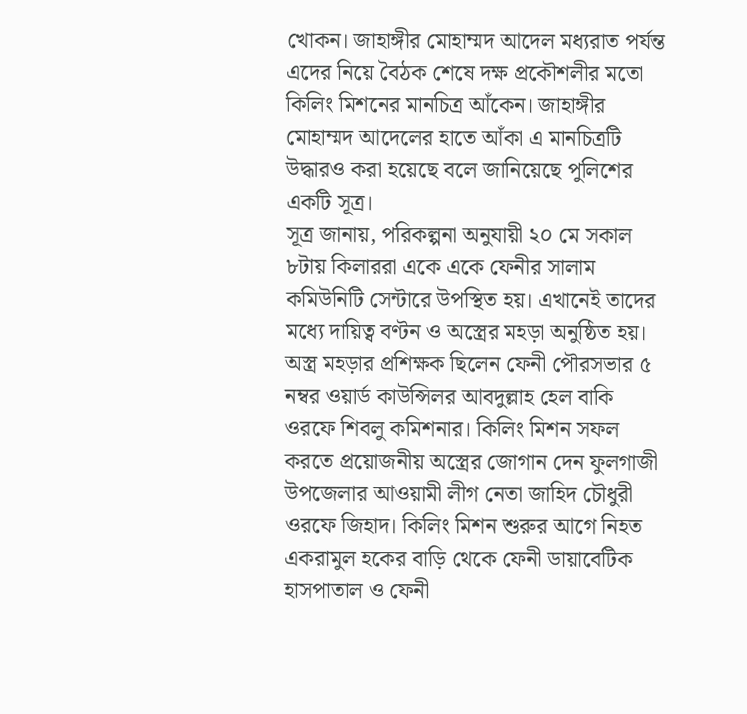খোকন। জাহাঙ্গীর মোহাম্মদ আদেল মধ্যরাত পর্যন্ত এদের নিয়ে বৈঠক শেষে দক্ষ প্রকৌশলীর মতো কিলিং মিশনের মানচিত্র আঁকেন। জাহাঙ্গীর মোহাম্মদ আদেলের হাতে আঁকা এ মানচিত্রটি উদ্ধারও করা হয়েছে বলে জানিয়েছে পুলিশের একটি সূত্র।
সূত্র জানায়, পরিকল্পনা অনুযায়ী ২০ মে সকাল ৮টায় কিলাররা একে একে ফেনীর সালাম কমিউনিটি সেন্টারে উপস্থিত হয়। এখানেই তাদের মধ্যে দায়িত্ব বণ্টন ও অস্ত্রের মহড়া অনুষ্ঠিত হয়। অস্ত্র মহড়ার প্রশিক্ষক ছিলেন ফেনী পৌরসভার ৫ নম্বর ওয়ার্ড কাউন্সিলর আবদুল্লাহ হেল বাকি ওরফে শিবলু কমিশনার। কিলিং মিশন সফল করতে প্রয়োজনীয় অস্ত্রের জোগান দেন ফুলগাজী উপজেলার আওয়ামী লীগ নেতা জাহিদ চৌধুরী ওরফে জিহাদ। কিলিং মিশন শুরুর আগে নিহত একরামুল হকের বাড়ি থেকে ফেনী ডায়াবেটিক হাসপাতাল ও ফেনী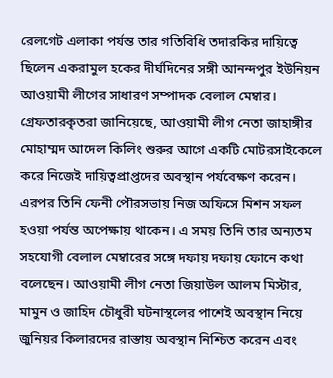রেলগেট এলাকা পর্যন্ত তার গতিবিধি তদারকির দায়িত্বে ছিলেন একরামুল হকের দীর্ঘদিনের সঙ্গী আনন্দপুর ইউনিয়ন আওয়ামী লীগের সাধারণ সম্পাদক বেলাল মেম্বার।
গ্রেফতারকৃতরা জানিয়েছে, আওয়ামী লীগ নেতা জাহাঙ্গীর মোহাম্মদ আদেল কিলিং শুরুর আগে একটি মোটরসাইকেলে করে নিজেই দায়িত্বপ্রাপ্তদের অবস্থান পর্যবেক্ষণ করেন। এরপর তিনি ফেনী পৌরসভায় নিজ অফিসে মিশন সফল হওয়া পর্যন্ত অপেক্ষায় থাকেন। এ সময় তিনি তার অন্যতম সহযোগী বেলাল মেম্বারের সঙ্গে দফায় দফায় ফোনে কথা বলেছেন। আওয়ামী লীগ নেতা জিয়াউল আলম মিস্টার, মামুন ও জাহিদ চৌধুরী ঘটনাস্থলের পাশেই অবস্থান নিয়ে জুনিয়র কিলারদের রাস্তায় অবস্থান নিশ্চিত করেন এবং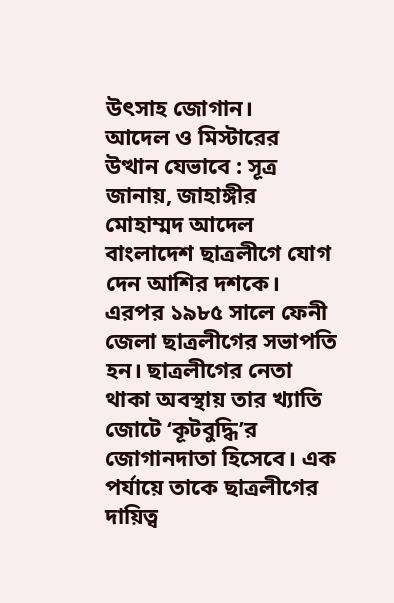উৎসাহ জোগান।
আদেল ও মিস্টারের উত্থান যেভাবে : সূত্র জানায়, জাহাঙ্গীর মোহাম্মদ আদেল বাংলাদেশ ছাত্রলীগে যোগ দেন আশির দশকে। এরপর ১৯৮৫ সালে ফেনী জেলা ছাত্রলীগের সভাপতি হন। ছাত্রলীগের নেতা থাকা অবস্থায় তার খ্যাতি জোটে ‘কূটবুদ্ধি’র জোগানদাতা হিসেবে। এক পর্যায়ে তাকে ছাত্রলীগের দায়িত্ব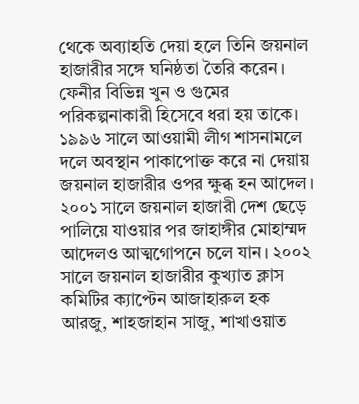থেকে অব্যাহতি দেয়া হলে তিনি জয়নাল হাজারীর সঙ্গে ঘনিষ্ঠতা তৈরি করেন। ফেনীর বিভিন্ন খুন ও গুমের পরিকল্পনাকারী হিসেবে ধরা হয় তাকে। ১৯৯৬ সালে আওয়ামী লীগ শাসনামলে দলে অবস্থান পাকাপোক্ত করে না দেয়ায় জয়নাল হাজারীর ওপর ক্ষুব্ধ হন আদেল। ২০০১ সালে জয়নাল হাজারী দেশ ছেড়ে পালিয়ে যাওয়ার পর জাহাঙ্গীর মোহাম্মদ আদেলও আত্মগোপনে চলে যান। ২০০২ সালে জয়নাল হাজারীর কুখ্যাত ক্লাস কমিটির ক্যাপ্টেন আজাহারুল হক আরজু, শাহজাহান সাজু, শাখাওয়াত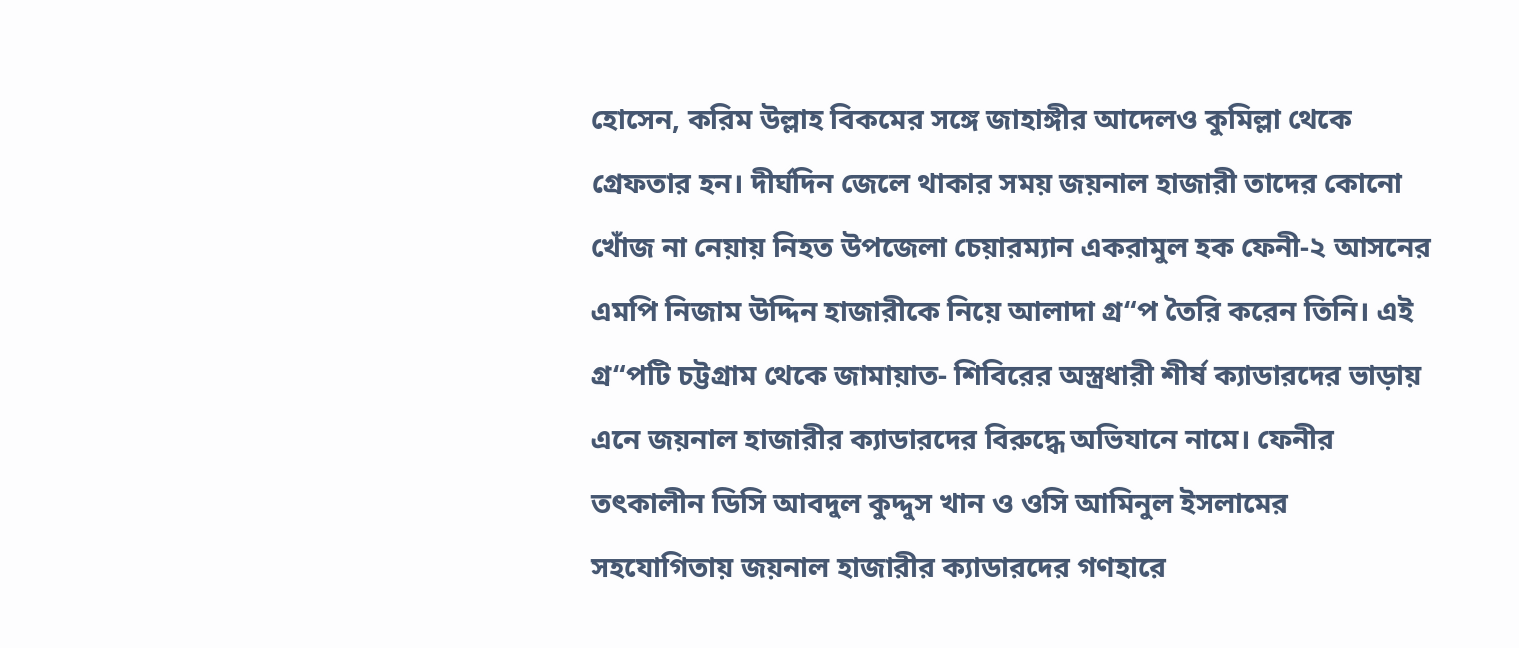হোসেন, করিম উল্লাহ বিকমের সঙ্গে জাহাঙ্গীর আদেলও কুমিল্লা থেকে গ্রেফতার হন। দীর্ঘদিন জেলে থাকার সময় জয়নাল হাজারী তাদের কোনো খোঁজ না নেয়ায় নিহত উপজেলা চেয়ারম্যান একরামুল হক ফেনী-২ আসনের এমপি নিজাম উদ্দিন হাজারীকে নিয়ে আলাদা গ্র“প তৈরি করেন তিনি। এই গ্র“পটি চট্টগ্রাম থেকে জামায়াত- শিবিরের অস্ত্রধারী শীর্ষ ক্যাডারদের ভাড়ায় এনে জয়নাল হাজারীর ক্যাডারদের বিরুদ্ধে অভিযানে নামে। ফেনীর তৎকালীন ডিসি আবদুল কুদ্দুস খান ও ওসি আমিনুল ইসলামের সহযোগিতায় জয়নাল হাজারীর ক্যাডারদের গণহারে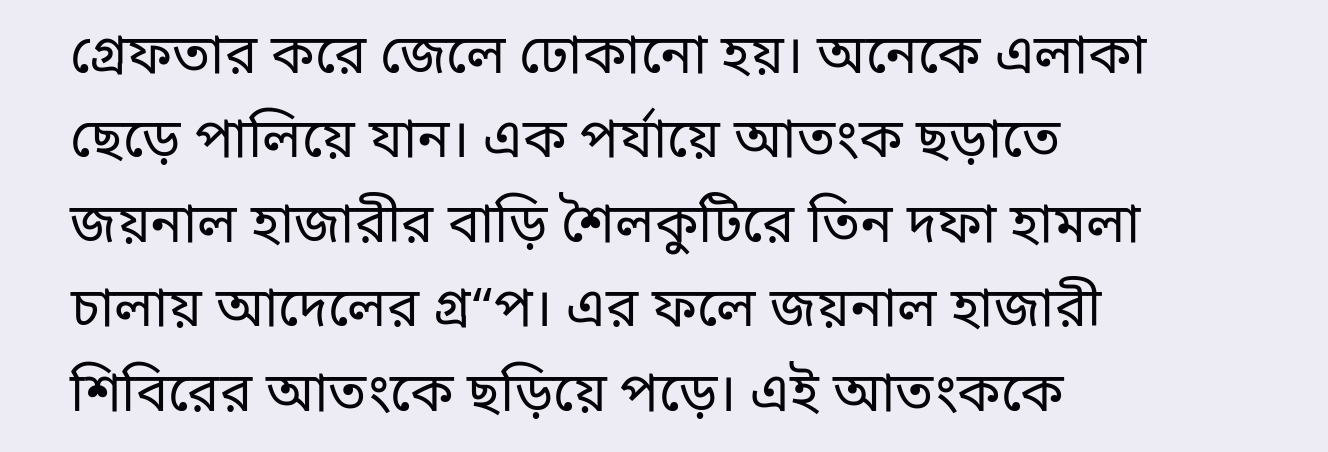গ্রেফতার করে জেলে ঢোকানো হয়। অনেকে এলাকা ছেড়ে পালিয়ে যান। এক পর্যায়ে আতংক ছড়াতে জয়নাল হাজারীর বাড়ি শৈলকুটিরে তিন দফা হামলা চালায় আদেলের গ্র“প। এর ফলে জয়নাল হাজারী শিবিরের আতংকে ছড়িয়ে পড়ে। এই আতংককে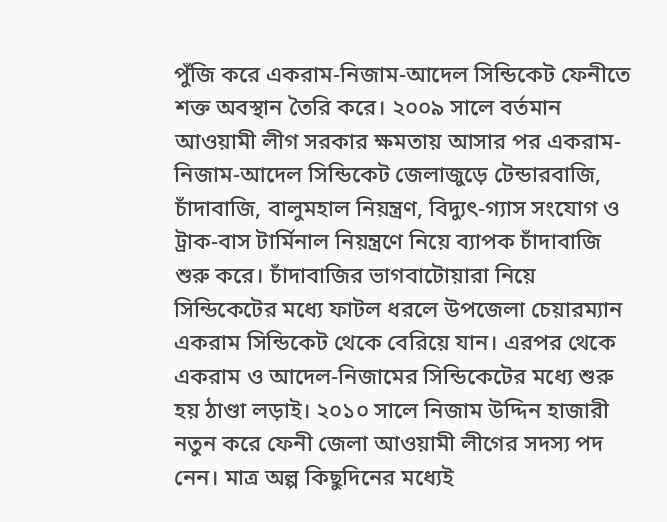পুঁজি করে একরাম-নিজাম-আদেল সিন্ডিকেট ফেনীতে শক্ত অবস্থান তৈরি করে। ২০০৯ সালে বর্তমান আওয়ামী লীগ সরকার ক্ষমতায় আসার পর একরাম-নিজাম-আদেল সিন্ডিকেট জেলাজুড়ে টেন্ডারবাজি, চাঁদাবাজি, বালুমহাল নিয়ন্ত্রণ, বিদ্যুৎ-গ্যাস সংযোগ ও ট্রাক-বাস টার্মিনাল নিয়ন্ত্রণে নিয়ে ব্যাপক চাঁদাবাজি শুরু করে। চাঁদাবাজির ভাগবাটোয়ারা নিয়ে সিন্ডিকেটের মধ্যে ফাটল ধরলে উপজেলা চেয়ারম্যান একরাম সিন্ডিকেট থেকে বেরিয়ে যান। এরপর থেকে একরাম ও আদেল-নিজামের সিন্ডিকেটের মধ্যে শুরু হয় ঠাণ্ডা লড়াই। ২০১০ সালে নিজাম উদ্দিন হাজারী নতুন করে ফেনী জেলা আওয়ামী লীগের সদস্য পদ নেন। মাত্র অল্প কিছুদিনের মধ্যেই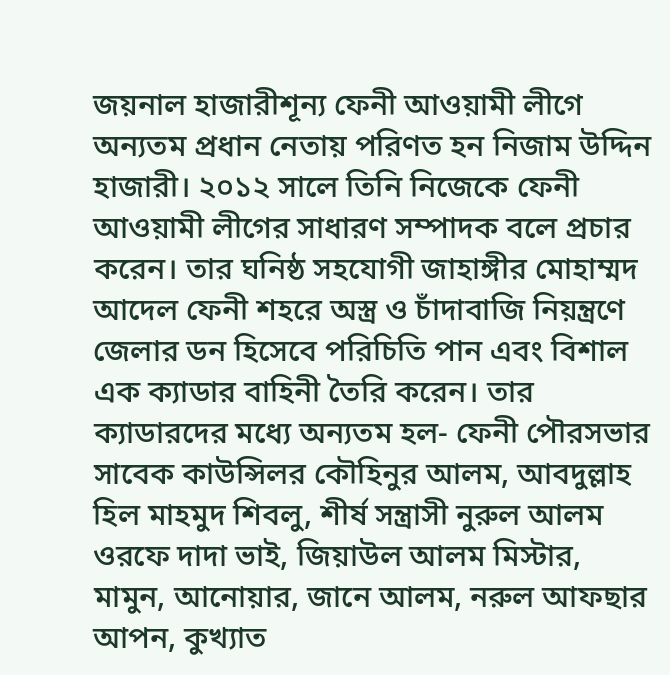জয়নাল হাজারীশূন্য ফেনী আওয়ামী লীগে অন্যতম প্রধান নেতায় পরিণত হন নিজাম উদ্দিন হাজারী। ২০১২ সালে তিনি নিজেকে ফেনী আওয়ামী লীগের সাধারণ সম্পাদক বলে প্রচার করেন। তার ঘনিষ্ঠ সহযোগী জাহাঙ্গীর মোহাম্মদ আদেল ফেনী শহরে অস্ত্র ও চাঁদাবাজি নিয়ন্ত্রণে জেলার ডন হিসেবে পরিচিতি পান এবং বিশাল এক ক্যাডার বাহিনী তৈরি করেন। তার ক্যাডারদের মধ্যে অন্যতম হল- ফেনী পৌরসভার সাবেক কাউন্সিলর কৌহিনুর আলম, আবদুল্লাহ হিল মাহমুদ শিবলু, শীর্ষ সন্ত্রাসী নুরুল আলম ওরফে দাদা ভাই, জিয়াউল আলম মিস্টার, মামুন, আনোয়ার, জানে আলম, নরুল আফছার আপন, কুখ্যাত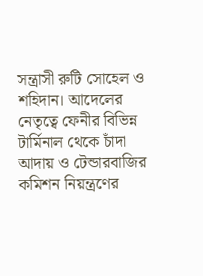সন্ত্রাসী রুটি সোহেল ও শহিদান। আদেলের নেতৃত্বে ফেনীর বিভিন্ন টার্মিনাল থেকে চাঁদা আদায় ও টেন্ডারবাজির কমিশন নিয়ন্ত্রণের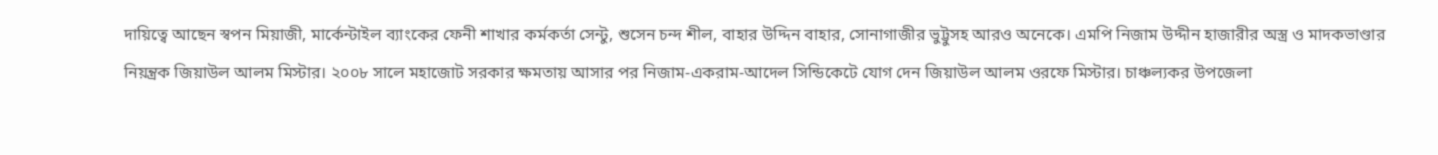দায়িত্বে আছেন স্বপন মিয়াজী, মার্কেন্টাইল ব্যাংকের ফেনী শাখার কর্মকর্তা সেন্টু, শুসেন চন্দ শীল, বাহার উদ্দিন বাহার, সোনাগাজীর ভুট্টুসহ আরও অনেকে। এমপি নিজাম উদ্দীন হাজারীর অস্ত্র ও মাদকভাণ্ডার নিয়ন্ত্রক জিয়াউল আলম মিস্টার। ২০০৮ সালে মহাজোট সরকার ক্ষমতায় আসার পর নিজাম-একরাম-আদেল সিন্ডিকেটে যোগ দেন জিয়াউল আলম ওরফে মিস্টার। চাঞ্চল্যকর উপজেলা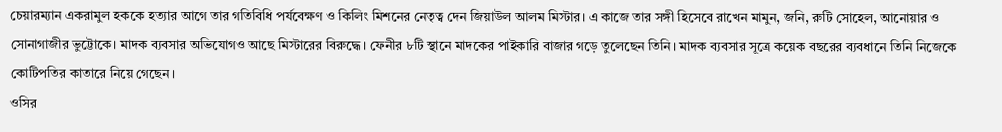চেয়ারম্যান একরামুল হককে হত্যার আগে তার গতিবিধি পর্যবেক্ষণ ও কিলিং মিশনের নেতৃত্ব দেন জিয়াউল আলম মিস্টার। এ কাজে তার সঙ্গী হিসেবে রাখেন মামুন, জনি, রুটি সোহেল, আনোয়ার ও সোনাগাজীর ভুট্টোকে। মাদক ব্যবসার অভিযোগও আছে মিস্টারের বিরুদ্ধে। ফেনীর ৮টি স্থানে মাদকের পাইকারি বাজার গড়ে তুলেছেন তিনি। মাদক ব্যবসার সূত্রে কয়েক বছরের ব্যবধানে তিনি নিজেকে কোটিপতির কাতারে নিয়ে গেছেন।
ওসির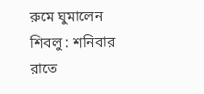রুমে ঘুমালেন শিবলু : শনিবার রাতে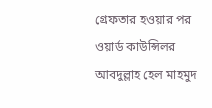গ্রেফতার হওয়ার পর ওয়ার্ড কাউন্সিলর আবদুল্লাহ হেল মাহমুদ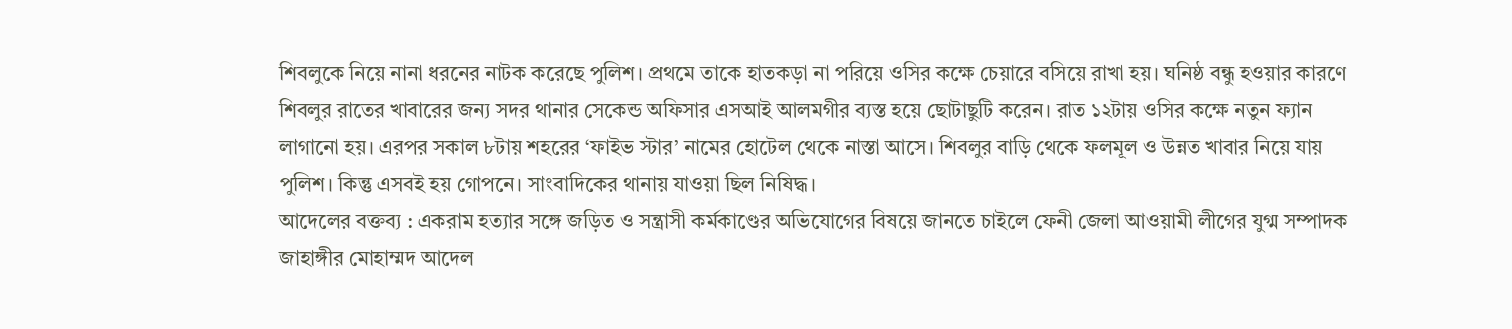শিবলুকে নিয়ে নানা ধরনের নাটক করেছে পুলিশ। প্রথমে তাকে হাতকড়া না পরিয়ে ওসির কক্ষে চেয়ারে বসিয়ে রাখা হয়। ঘনিষ্ঠ বন্ধু হওয়ার কারণে শিবলুর রাতের খাবারের জন্য সদর থানার সেকেন্ড অফিসার এসআই আলমগীর ব্যস্ত হয়ে ছোটাছুটি করেন। রাত ১২টায় ওসির কক্ষে নতুন ফ্যান লাগানো হয়। এরপর সকাল ৮টায় শহরের ‘ফাইভ স্টার’ নামের হোটেল থেকে নাস্তা আসে। শিবলুর বাড়ি থেকে ফলমূল ও উন্নত খাবার নিয়ে যায় পুলিশ। কিন্তু এসবই হয় গোপনে। সাংবাদিকের থানায় যাওয়া ছিল নিষিদ্ধ।
আদেলের বক্তব্য : একরাম হত্যার সঙ্গে জড়িত ও সন্ত্রাসী কর্মকাণ্ডের অভিযোগের বিষয়ে জানতে চাইলে ফেনী জেলা আওয়ামী লীগের যুগ্ম সম্পাদক জাহাঙ্গীর মোহাম্মদ আদেল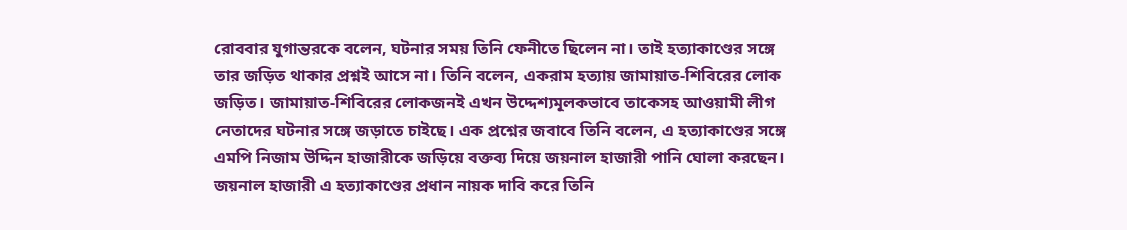রোববার যুগান্তরকে বলেন, ঘটনার সময় তিনি ফেনীতে ছিলেন না। তাই হত্যাকাণ্ডের সঙ্গে তার জড়িত থাকার প্রশ্নই আসে না। তিনি বলেন, একরাম হত্যায় জামায়াত-শিবিরের লোক জড়িত। জামায়াত-শিবিরের লোকজনই এখন উদ্দেশ্যমূলকভাবে তাকেসহ আওয়ামী লীগ নেতাদের ঘটনার সঙ্গে জড়াতে চাইছে। এক প্রশ্নের জবাবে তিনি বলেন, এ হত্যাকাণ্ডের সঙ্গে এমপি নিজাম উদ্দিন হাজারীকে জড়িয়ে বক্তব্য দিয়ে জয়নাল হাজারী পানি ঘোলা করছেন। জয়নাল হাজারী এ হত্যাকাণ্ডের প্রধান নায়ক দাবি করে তিনি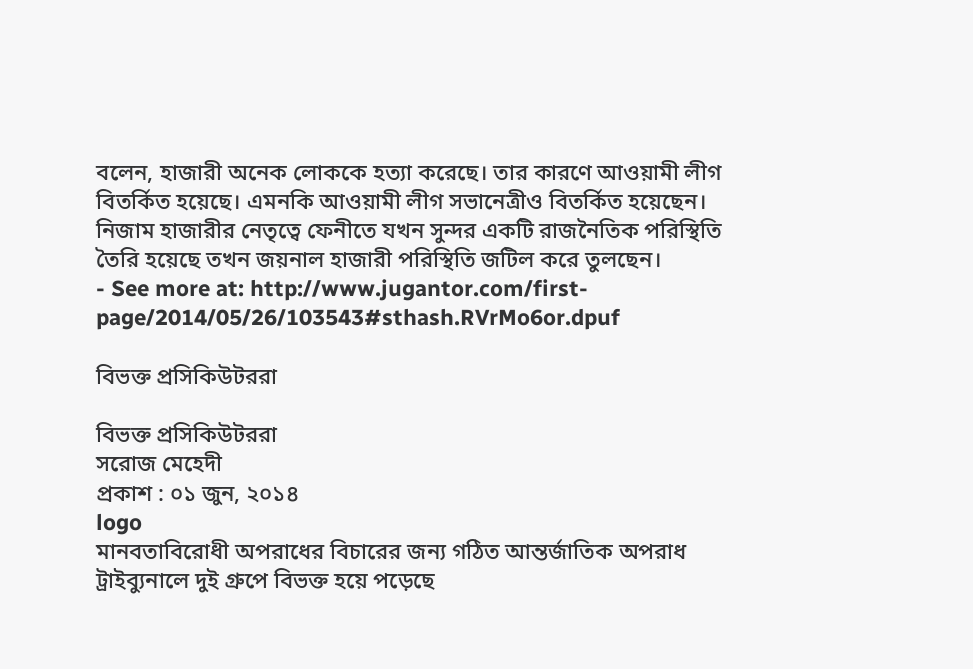বলেন, হাজারী অনেক লোককে হত্যা করেছে। তার কারণে আওয়ামী লীগ বিতর্কিত হয়েছে। এমনকি আওয়ামী লীগ সভানেত্রীও বিতর্কিত হয়েছেন। নিজাম হাজারীর নেতৃত্বে ফেনীতে যখন সুন্দর একটি রাজনৈতিক পরিস্থিতি তৈরি হয়েছে তখন জয়নাল হাজারী পরিস্থিতি জটিল করে তুলছেন।
- See more at: http://www.jugantor.com/first-page/2014/05/26/103543#sthash.RVrMo6or.dpuf

বিভক্ত প্রসিকিউটররা

বিভক্ত প্রসিকিউটররা
সরোজ মেহেদী
প্রকাশ : ০১ জুন, ২০১৪
logo
মানবতাবিরোধী অপরাধের বিচারের জন্য গঠিত আন্তর্জাতিক অপরাধ ট্রাইব্যুনালে দুই গ্রুপে বিভক্ত হয়ে পড়েছে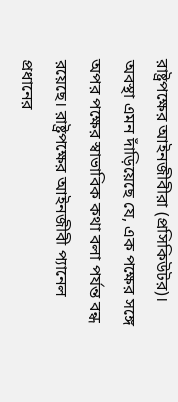রাষ্ট্রপক্ষের আইনজীবীরা (প্রসিকিউটর)। অবস্থা এমন দাঁড়িয়েছে যে, এক পক্ষের সঙ্গে অপর পক্ষের স্বাভাবিক কথা বলা পর্যন্ত বন্ধ রয়েছে। রাষ্ট্রপক্ষের আইনজীবী প্যানেল প্রধানের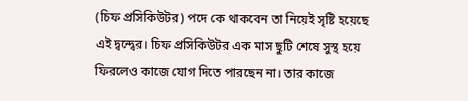(চিফ প্রসিকিউটর) পদে কে থাকবেন তা নিয়েই সৃষ্টি হয়েছে এই দ্বন্দ্বের। চিফ প্রসিকিউটর এক মাস ছুটি শেষে সুস্থ হয়ে ফিরলেও কাজে যোগ দিতে পারছেন না। তার কাজে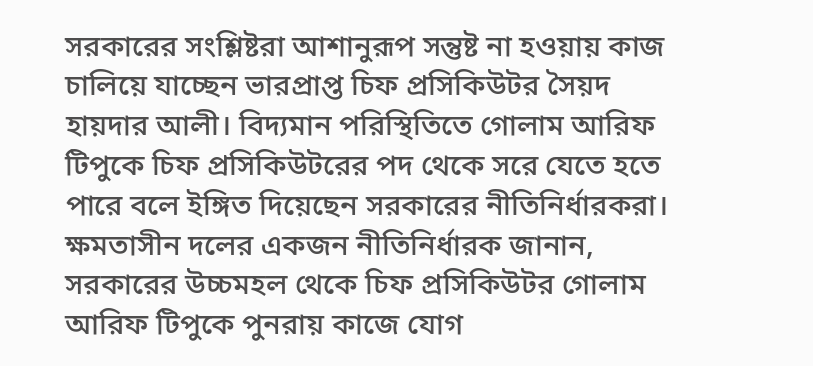সরকারের সংশ্লিষ্টরা আশানুরূপ সন্তুষ্ট না হওয়ায় কাজ চালিয়ে যাচ্ছেন ভারপ্রাপ্ত চিফ প্রসিকিউটর সৈয়দ হায়দার আলী। বিদ্যমান পরিস্থিতিতে গোলাম আরিফ টিপুকে চিফ প্রসিকিউটরের পদ থেকে সরে যেতে হতে পারে বলে ইঙ্গিত দিয়েছেন সরকারের নীতিনির্ধারকরা।
ক্ষমতাসীন দলের একজন নীতিনির্ধারক জানান, সরকারের উচ্চমহল থেকে চিফ প্রসিকিউটর গোলাম আরিফ টিপুকে পুনরায় কাজে যোগ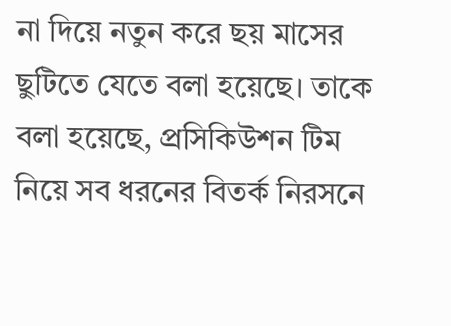না দিয়ে নতুন করে ছয় মাসের ছুটিতে যেতে বলা হয়েছে। তাকে বলা হয়েছে, প্রসিকিউশন টিম নিয়ে সব ধরনের বিতর্ক নিরসনে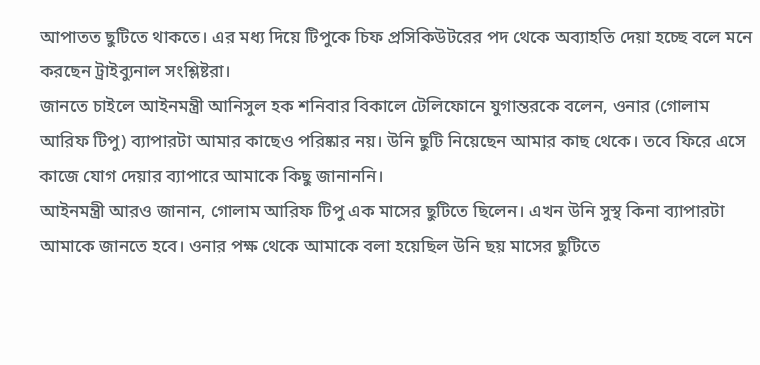আপাতত ছুটিতে থাকতে। এর মধ্য দিয়ে টিপুকে চিফ প্রসিকিউটরের পদ থেকে অব্যাহতি দেয়া হচ্ছে বলে মনে করছেন ট্রাইব্যুনাল সংশ্লিষ্টরা।
জানতে চাইলে আইনমন্ত্রী আনিসুল হক শনিবার বিকালে টেলিফোনে যুগান্তরকে বলেন, ওনার (গোলাম আরিফ টিপু) ব্যাপারটা আমার কাছেও পরিষ্কার নয়। উনি ছুটি নিয়েছেন আমার কাছ থেকে। তবে ফিরে এসে কাজে যোগ দেয়ার ব্যাপারে আমাকে কিছু জানাননি।
আইনমন্ত্রী আরও জানান, গোলাম আরিফ টিপু এক মাসের ছুটিতে ছিলেন। এখন উনি সুস্থ কিনা ব্যাপারটা আমাকে জানতে হবে। ওনার পক্ষ থেকে আমাকে বলা হয়েছিল উনি ছয় মাসের ছুটিতে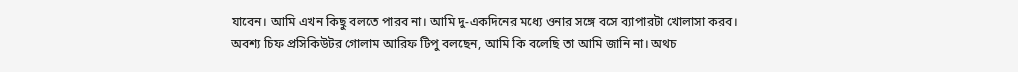যাবেন। আমি এখন কিছু বলতে পারব না। আমি দু-একদিনের মধ্যে ওনার সঙ্গে বসে ব্যাপারটা খোলাসা করব।
অবশ্য চিফ প্রসিকিউটর গোলাম আরিফ টিপু বলছেন, আমি কি বলেছি তা আমি জানি না। অথচ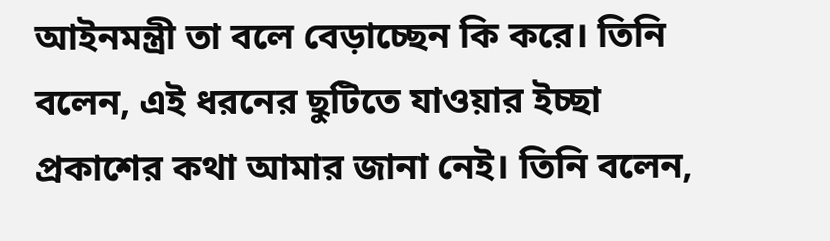আইনমন্ত্রী তা বলে বেড়াচ্ছেন কি করে। তিনি বলেন, এই ধরনের ছুটিতে যাওয়ার ইচ্ছা প্রকাশের কথা আমার জানা নেই। তিনি বলেন,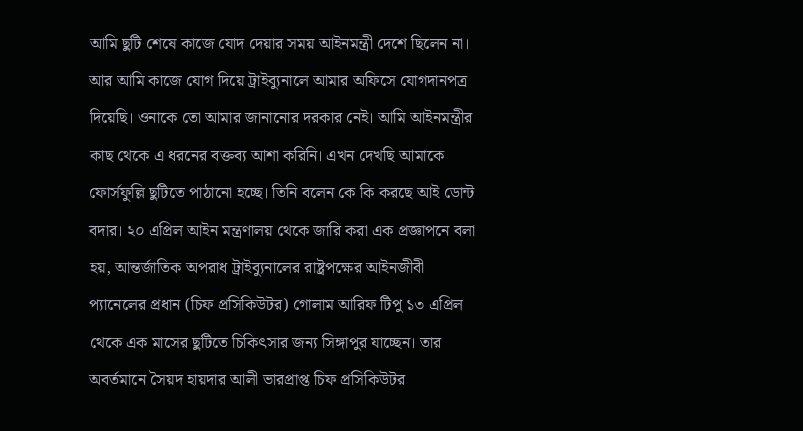আমি ছুটি শেষে কাজে যোদ দেয়ার সময় আইনমন্ত্রী দেশে ছিলেন না। আর আমি কাজে যোগ দিয়ে ট্রাইব্যুনালে আমার অফিসে যোগদানপত্র দিয়েছি। ওনাকে তো আমার জানানোর দরকার নেই। আমি আইনমন্ত্রীর কাছ থেকে এ ধরনের বক্তব্য আশা করিনি। এখন দেখছি আমাকে ফোর্সফুল্লি ছুটিতে পাঠানো হচ্ছে। তিনি বলেন কে কি করছে আই ডোন্ট বদার। ২০ এপ্রিল আইন মন্ত্রণালয় থেকে জারি করা এক প্রজ্ঞাপনে বলা হয়, আন্তর্জাতিক অপরাধ ট্রাইব্যুনালের রাষ্ট্রপক্ষের আইনজীবী প্যানেলের প্রধান (চিফ প্রসিকিউটর) গোলাম আরিফ টিপু ১৩ এপ্রিল থেকে এক মাসের ছুটিতে চিকিৎসার জন্য সিঙ্গাপুর যাচ্ছেন। তার অবর্তমানে সৈয়দ হায়দার আলী ভারপ্রাপ্ত চিফ প্রসিকিউটর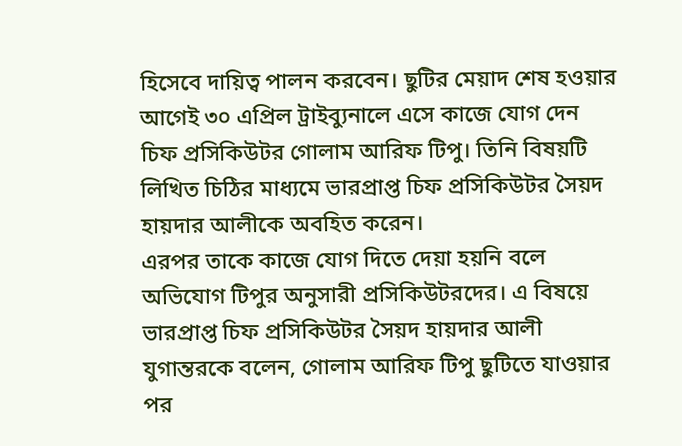হিসেবে দায়িত্ব পালন করবেন। ছুটির মেয়াদ শেষ হওয়ার আগেই ৩০ এপ্রিল ট্রাইব্যুনালে এসে কাজে যোগ দেন চিফ প্রসিকিউটর গোলাম আরিফ টিপু। তিনি বিষয়টি লিখিত চিঠির মাধ্যমে ভারপ্রাপ্ত চিফ প্রসিকিউটর সৈয়দ হায়দার আলীকে অবহিত করেন।
এরপর তাকে কাজে যোগ দিতে দেয়া হয়নি বলে অভিযোগ টিপুর অনুসারী প্রসিকিউটরদের। এ বিষয়ে ভারপ্রাপ্ত চিফ প্রসিকিউটর সৈয়দ হায়দার আলী যুগান্তরকে বলেন, গোলাম আরিফ টিপু ছুটিতে যাওয়ার পর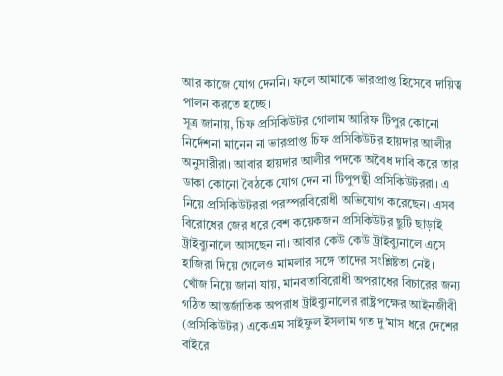আর কাজে যোগ দেননি। ফলে আমাকে ভারপ্রাপ্ত হিসেবে দায়িত্ব পালন করতে হচ্ছে।
সূত্র জানায়, চিফ প্রসিকিউটর গোলাম আরিফ টিপুর কোনো নির্দেশনা মানেন না ভারপ্রাপ্ত চিফ প্রসিকিউটর হায়দার আলীর অনুসারীরা। আবার হায়দার আলীর পদকে অবৈধ দাবি করে তার ডাকা কোনো বৈঠকে যোগ দেন না টিপুপন্থী প্রসিকিউটররা। এ নিয়ে প্রসিকিউটররা পরস্পরবিরোধী অভিযোগ করেছেন। এসব বিরোধের জের ধরে বেশ কয়েকজন প্রসিকিউটর ছুটি ছাড়াই ট্রাইব্যুনালে আসছেন না। আবার কেউ কেউ ট্রাইব্যুনালে এসে হাজিরা দিয়ে গেলেও মামলার সঙ্গে তাদের সংশ্লিষ্টতা নেই।
খোঁজ নিয়ে জানা যায়, মানবতাবিরোধী অপরাধের বিচারের জন্য গঠিত আন্তর্জাতিক অপরাধ ট্রাইব্যুনালের রাষ্ট্রপক্ষের আইনজীবী (প্রসিকিউটর) একেএম সাইফুল ইসলাম গত দু’মাস ধরে দেশের বাইরে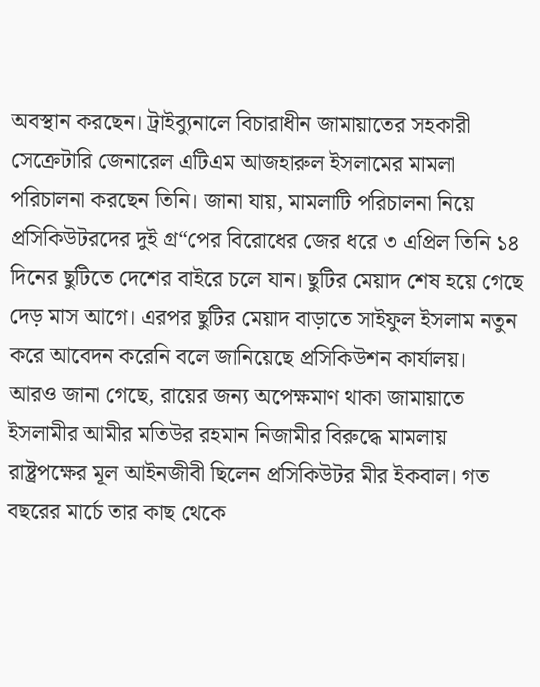অবস্থান করছেন। ট্রাইব্যুনালে বিচারাধীন জামায়াতের সহকারী সেক্রেটারি জেনারেল এটিএম আজহারুল ইসলামের মামলা পরিচালনা করছেন তিনি। জানা যায়, মামলাটি পরিচালনা নিয়ে প্রসিকিউটরদের দুই গ্র“পের বিরোধের জের ধরে ৩ এপ্রিল তিনি ১৪ দিনের ছুটিতে দেশের বাইরে চলে যান। ছুটির মেয়াদ শেষ হয়ে গেছে দেড় মাস আগে। এরপর ছুটির মেয়াদ বাড়াতে সাইফুল ইসলাম নতুন করে আবেদন করেনি বলে জানিয়েছে প্রসিকিউশন কার্যালয়।
আরও জানা গেছে, রায়ের জন্য অপেক্ষমাণ থাকা জামায়াতে ইসলামীর আমীর মতিউর রহমান নিজামীর বিরুদ্ধে মামলায় রাষ্ট্রপক্ষের মূল আইনজীবী ছিলেন প্রসিকিউটর মীর ইকবাল। গত বছরের মার্চে তার কাছ থেকে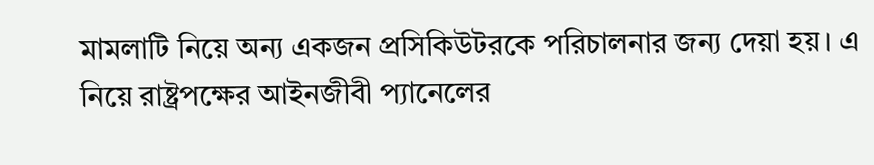মামলাটি নিয়ে অন্য একজন প্রসিকিউটরকে পরিচালনার জন্য দেয়া হয়। এ নিয়ে রাষ্ট্রপক্ষের আইনজীবী প্যানেলের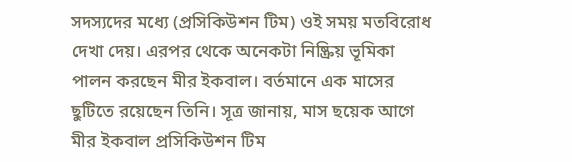সদস্যদের মধ্যে (প্রসিকিউশন টিম) ওই সময় মতবিরোধ দেখা দেয়। এরপর থেকে অনেকটা নিষ্ক্রিয় ভূমিকা পালন করছেন মীর ইকবাল। বর্তমানে এক মাসের ছুটিতে রয়েছেন তিনি। সূত্র জানায়, মাস ছয়েক আগে মীর ইকবাল প্রসিকিউশন টিম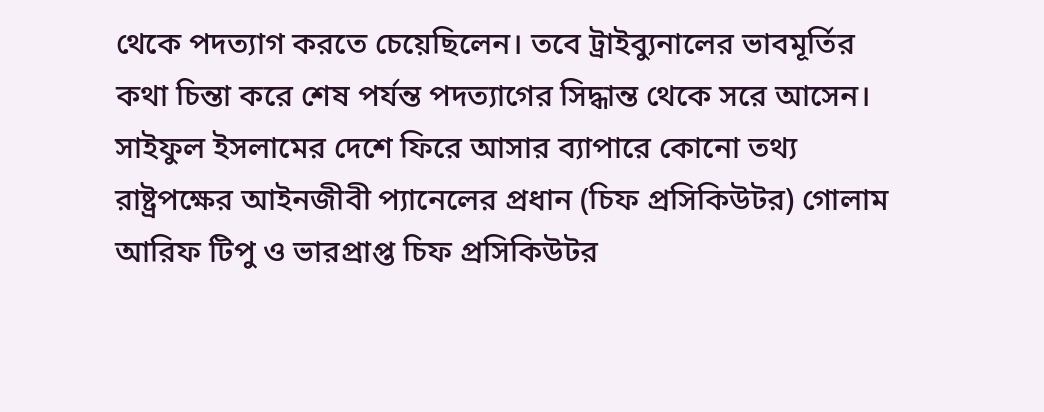থেকে পদত্যাগ করতে চেয়েছিলেন। তবে ট্রাইব্যুনালের ভাবমূর্তির কথা চিন্তা করে শেষ পর্যন্ত পদত্যাগের সিদ্ধান্ত থেকে সরে আসেন। সাইফুল ইসলামের দেশে ফিরে আসার ব্যাপারে কোনো তথ্য রাষ্ট্রপক্ষের আইনজীবী প্যানেলের প্রধান (চিফ প্রসিকিউটর) গোলাম আরিফ টিপু ও ভারপ্রাপ্ত চিফ প্রসিকিউটর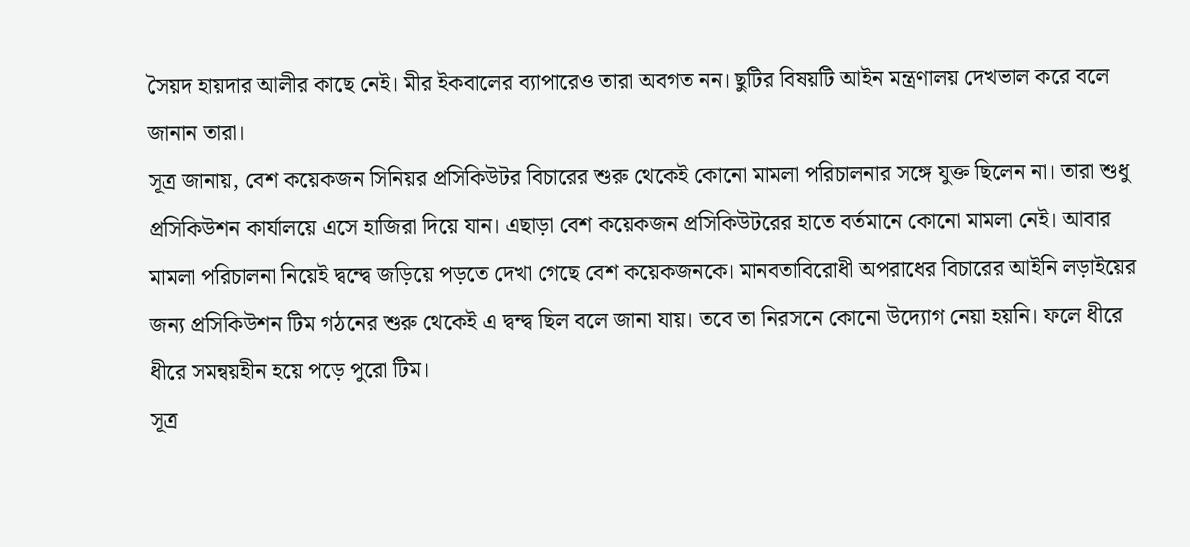সৈয়দ হায়দার আলীর কাছে নেই। মীর ইকবালের ব্যাপারেও তারা অবগত নন। ছুটির বিষয়টি আইন মন্ত্রণালয় দেখভাল করে বলে জানান তারা।
সূত্র জানায়, বেশ কয়েকজন সিনিয়র প্রসিকিউটর বিচারের শুরু থেকেই কোনো মামলা পরিচালনার সঙ্গে যুক্ত ছিলেন না। তারা শুধু প্রসিকিউশন কার্যালয়ে এসে হাজিরা দিয়ে যান। এছাড়া বেশ কয়েকজন প্রসিকিউটরের হাতে বর্তমানে কোনো মামলা নেই। আবার মামলা পরিচালনা নিয়েই দ্বন্দ্বে জড়িয়ে পড়তে দেখা গেছে বেশ কয়েকজনকে। মানবতাবিরোধী অপরাধের বিচারের আইনি লড়াইয়ের জন্য প্রসিকিউশন টিম গঠনের শুরু থেকেই এ দ্বন্দ্ব ছিল বলে জানা যায়। তবে তা নিরসনে কোনো উদ্যোগ নেয়া হয়নি। ফলে ধীরে ধীরে সমন্বয়হীন হয়ে পড়ে পুরো টিম।
সূত্র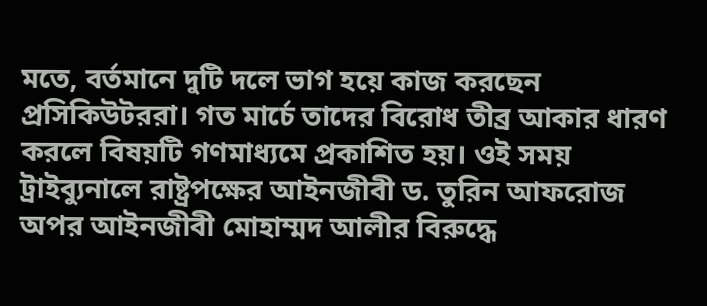মতে, বর্তমানে দুটি দলে ভাগ হয়ে কাজ করছেন প্রসিকিউটররা। গত মার্চে তাদের বিরোধ তীব্র আকার ধারণ করলে বিষয়টি গণমাধ্যমে প্রকাশিত হয়। ওই সময় ট্রাইব্যুনালে রাষ্ট্রপক্ষের আইনজীবী ড. তুরিন আফরোজ অপর আইনজীবী মোহাম্মদ আলীর বিরুদ্ধে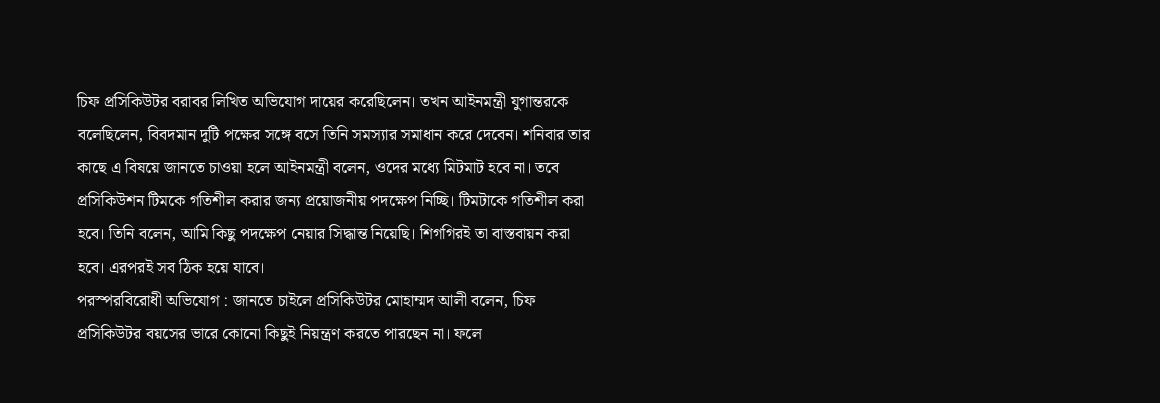চিফ প্রসিকিউটর বরাবর লিখিত অভিযোগ দায়ের করেছিলেন। তখন আইনমন্ত্রী যুগান্তরকে বলেছিলেন, বিবদমান দুটি পক্ষের সঙ্গে বসে তিনি সমস্যার সমাধান করে দেবেন। শনিবার তার কাছে এ বিষয়ে জানতে চাওয়া হলে আইনমন্ত্রী বলেন, ওদের মধ্যে মিটমাট হবে না। তবে প্রসিকিউশন টিমকে গতিশীল করার জন্য প্রয়োজনীয় পদক্ষেপ নিচ্ছি। টিমটাকে গতিশীল করা হবে। তিনি বলেন, আমি কিছু পদক্ষেপ নেয়ার সিদ্ধান্ত নিয়েছি। শিগগিরই তা বাস্তবায়ন করা হবে। এরপরই সব ঠিক হয়ে যাবে।
পরস্পরবিরোধী অভিযোগ : জানতে চাইলে প্রসিকিউটর মোহাম্মদ আলী বলেন, চিফ প্রসিকিউটর বয়সের ভারে কোনো কিছুই নিয়ন্ত্রণ করতে পারছেন না। ফলে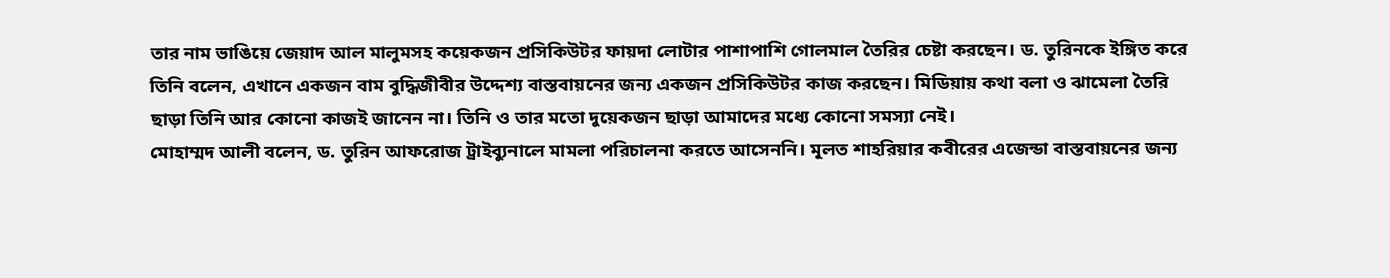তার নাম ভাঙিয়ে জেয়াদ আল মালুমসহ কয়েকজন প্রসিকিউটর ফায়দা লোটার পাশাপাশি গোলমাল তৈরির চেষ্টা করছেন। ড. তুরিনকে ইঙ্গিত করে তিনি বলেন, এখানে একজন বাম বুদ্ধিজীবীর উদ্দেশ্য বাস্তবায়নের জন্য একজন প্রসিকিউটর কাজ করছেন। মিডিয়ায় কথা বলা ও ঝামেলা তৈরি ছাড়া তিনি আর কোনো কাজই জানেন না। তিনি ও তার মতো দুয়েকজন ছাড়া আমাদের মধ্যে কোনো সমস্যা নেই।
মোহাম্মদ আলী বলেন, ড. তুরিন আফরোজ ট্রাইব্যুনালে মামলা পরিচালনা করতে আসেননি। মূলত শাহরিয়ার কবীরের এজেন্ডা বাস্তবায়নের জন্য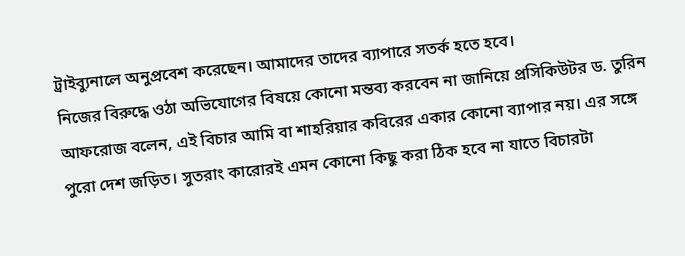ট্রাইব্যুনালে অনুপ্রবেশ করেছেন। আমাদের তাদের ব্যাপারে সতর্ক হতে হবে।
নিজের বিরুদ্ধে ওঠা অভিযোগের বিষয়ে কোনো মন্তব্য করবেন না জানিয়ে প্রসিকিউটর ড. তুরিন আফরোজ বলেন, এই বিচার আমি বা শাহরিয়ার কবিরের একার কোনো ব্যাপার নয়। এর সঙ্গে পুরো দেশ জড়িত। সুতরাং কারোরই এমন কোনো কিছু করা ঠিক হবে না যাতে বিচারটা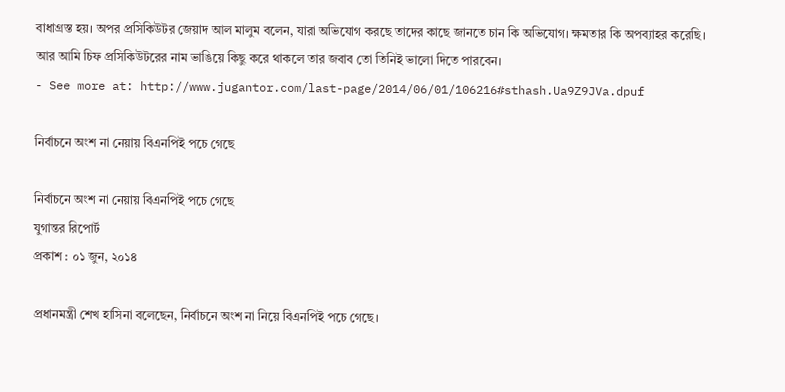বাধাগ্রস্ত হয়। অপর প্রসিকিউটর জেয়াদ আল মালুম বলেন, যারা অভিযোগ করছে তাদের কাছে জানতে চান কি অভিযোগ। ক্ষমতার কি অপব্যাহর করেছি। আর আমি চিফ প্রসিকিউটরের নাম ভাঙিয়ে কিছু করে থাকলে তার জবাব তো তিনিই ভালো দিতে পারবেন।
- See more at: http://www.jugantor.com/last-page/2014/06/01/106216#sthash.Ua9Z9JVa.dpuf

নির্বাচনে অংশ না নেয়ায় বিএনপিই পচে গেছে

নির্বাচনে অংশ না নেয়ায় বিএনপিই পচে গেছে
যুগান্তর রিপোর্ট
প্রকাশ : ০১ জুন, ২০১৪

প্রধানমন্ত্রী শেখ হাসিনা বলেছেন, নির্বাচনে অংশ না নিয়ে বিএনপিই পচে গেছে।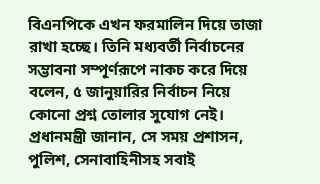বিএনপিকে এখন ফরমালিন দিয়ে তাজা রাখা হচ্ছে। তিনি মধ্যবর্তী নির্বাচনের সম্ভাবনা সম্পূর্ণরূপে নাকচ করে দিয়ে বলেন, ৫ জানুয়ারির নির্বাচন নিয়ে কোনো প্রশ্ন তোলার সুযোগ নেই। প্রধানমন্ত্রী জানান, সে সময় প্রশাসন, পুলিশ, সেনাবাহিনীসহ সবাই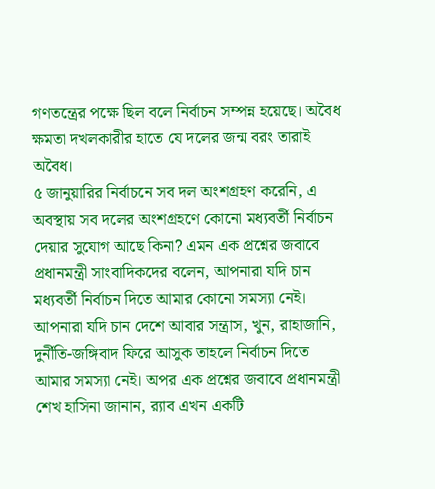গণতন্ত্রের পক্ষে ছিল বলে নির্বাচন সম্পন্ন হয়েছে। অবৈধ ক্ষমতা দখলকারীর হাতে যে দলের জন্ম বরং তারাই অবৈধ।
৫ জানুয়ারির নির্বাচনে সব দল অংশগ্রহণ করেনি, এ অবস্থায় সব দলের অংশগ্রহণে কোনো মধ্যবর্তী নির্বাচন দেয়ার সুযোগ আছে কিনা? এমন এক প্রশ্নের জবাবে প্রধানমন্ত্রী সাংবাদিকদের বলেন, আপনারা যদি চান মধ্যবর্তী নির্বাচন দিতে আমার কোনো সমস্যা নেই। আপনারা যদি চান দেশে আবার সন্ত্রাস, খুন, রাহাজানি, দুর্নীতি-জঙ্গিবাদ ফিরে আসুক তাহলে নির্বাচন দিতে আমার সমস্যা নেই। অপর এক প্রশ্নের জবাবে প্রধানমন্ত্রী শেখ হাসিনা জানান, র‌্যাব এখন একটি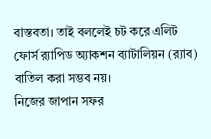বাস্তবতা। তাই বললেই চট করে এলিট ফোর্স র‌্যাপিড অ্যাকশন ব্যাটালিয়ন (র‌্যাব) বাতিল করা সম্ভব নয়।
নিজের জাপান সফর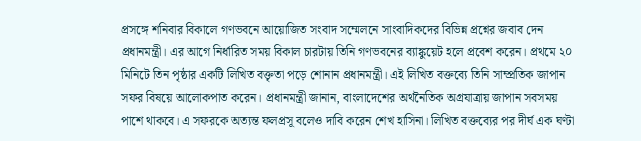প্রসঙ্গে শনিবার বিকালে গণভবনে আয়োজিত সংবাদ সম্মেলনে সাংবাদিকদের বিভিন্ন প্রশ্নের জবাব দেন প্রধানমন্ত্রী। এর আগে নির্ধারিত সময় বিকাল চারটায় তিনি গণভবনের ব্যাঙ্কুয়েট হলে প্রবেশ করেন। প্রথমে ২০ মিনিটে তিন পৃষ্ঠার একটি লিখিত বক্তৃতা পড়ে শোনান প্রধানমন্ত্রী। এই লিখিত বক্তব্যে তিনি সাম্প্রতিক জাপান সফর বিষয়ে আলোকপাত করেন। প্রধানমন্ত্রী জানান, বাংলাদেশের অর্থনৈতিক অগ্রযাত্রায় জাপান সবসময় পাশে থাকবে। এ সফরকে অত্যন্ত ফলপ্রসূ বলেও দাবি করেন শেখ হাসিনা। লিখিত বক্তব্যের পর দীর্ঘ এক ঘণ্টা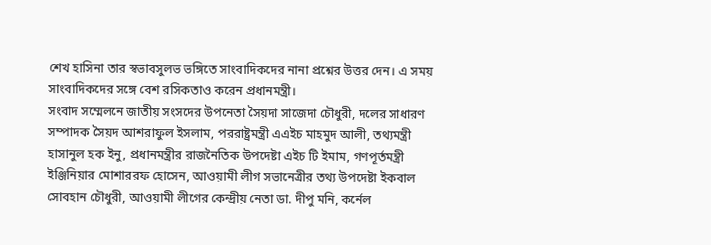শেখ হাসিনা তার স্বভাবসুলভ ভঙ্গিতে সাংবাদিকদের নানা প্রশ্নের উত্তর দেন। এ সময় সাংবাদিকদের সঙ্গে বেশ রসিকতাও করেন প্রধানমন্ত্রী।
সংবাদ সম্মেলনে জাতীয় সংসদের উপনেতা সৈয়দা সাজেদা চৌধুরী, দলের সাধারণ সম্পাদক সৈয়দ আশরাফুল ইসলাম, পররাষ্ট্রমন্ত্রী এএইচ মাহমুদ আলী, তথ্যমন্ত্রী হাসানুল হক ইনু, প্রধানমন্ত্রীর রাজনৈতিক উপদেষ্টা এইচ টি ইমাম, গণপূর্তমন্ত্রী ইঞ্জিনিয়ার মোশাররফ হোসেন, আওয়ামী লীগ সভানেত্রীর তথ্য উপদেষ্টা ইকবাল সোবহান চৌধুরী, আওয়ামী লীগের কেন্দ্রীয় নেতা ডা. দীপু মনি, কর্নেল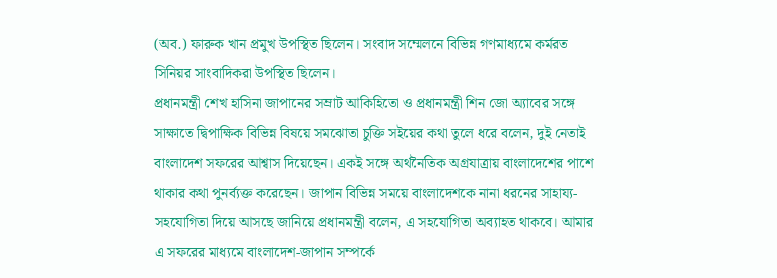(অব.) ফারুক খান প্রমুখ উপস্থিত ছিলেন। সংবাদ সম্মেলনে বিভিন্ন গণমাধ্যমে কর্মরত সিনিয়র সাংবাদিকরা উপস্থিত ছিলেন।
প্রধানমন্ত্রী শেখ হাসিনা জাপানের সম্রাট আকিহিতো ও প্রধানমন্ত্রী শিন জো অ্যাবের সঙ্গে সাক্ষাতে দ্বিপাক্ষিক বিভিন্ন বিষয়ে সমঝোতা চুক্তি সইয়ের কথা তুলে ধরে বলেন, দুই নেতাই বাংলাদেশ সফরের আশ্বাস দিয়েছেন। একই সঙ্গে অর্থনৈতিক অগ্রযাত্রায় বাংলাদেশের পাশে থাকার কথা পুনর্ব্যক্ত করেছেন। জাপান বিভিন্ন সময়ে বাংলাদেশকে নানা ধরনের সাহায্য-সহযোগিতা দিয়ে আসছে জানিয়ে প্রধানমন্ত্রী বলেন, এ সহযোগিতা অব্যাহত থাকবে। আমার এ সফরের মাধ্যমে বাংলাদেশ-জাপান সম্পর্কে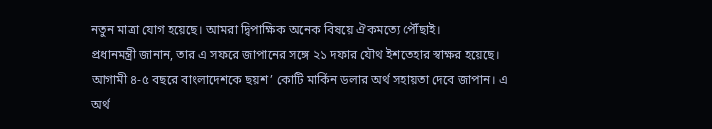নতুন মাত্রা যোগ হয়েছে। আমরা দ্বিপাক্ষিক অনেক বিষয়ে ঐকমত্যে পৌঁছাই।
প্রধানমন্ত্রী জানান, তার এ সফরে জাপানের সঙ্গে ২১ দফার যৌথ ইশতেহার স্বাক্ষর হয়েছে। আগামী ৪-৫ বছরে বাংলাদেশকে ছয়শ’ কোটি মার্কিন ডলার অর্থ সহায়তা দেবে জাপান। এ অর্থ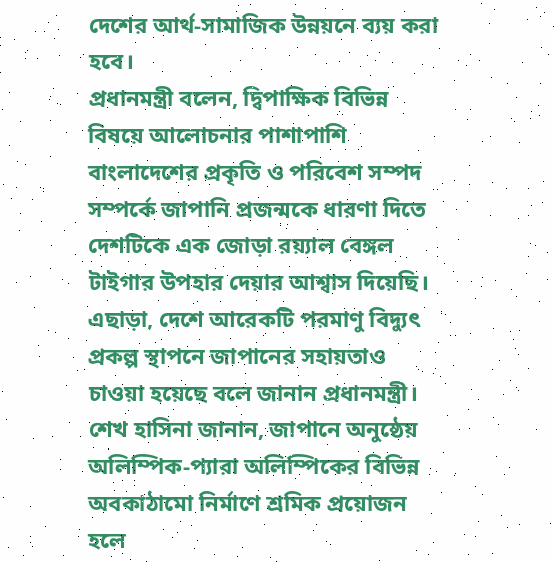দেশের আর্থ-সামাজিক উন্নয়নে ব্যয় করা হবে।
প্রধানমন্ত্রী বলেন, দ্বিপাক্ষিক বিভিন্ন বিষয়ে আলোচনার পাশাপাশি বাংলাদেশের প্রকৃতি ও পরিবেশ সম্পদ সম্পর্কে জাপানি প্রজন্মকে ধারণা দিতে দেশটিকে এক জোড়া রয়্যাল বেঙ্গল টাইগার উপহার দেয়ার আশ্বাস দিয়েছি। এছাড়া, দেশে আরেকটি পরমাণু বিদ্যুৎ প্রকল্প স্থাপনে জাপানের সহায়তাও চাওয়া হয়েছে বলে জানান প্রধানমন্ত্রী। শেখ হাসিনা জানান, জাপানে অনুষ্ঠেয় অলিম্পিক-প্যারা অলিম্পিকের বিভিন্ন অবকাঠামো নির্মাণে শ্রমিক প্রয়োজন হলে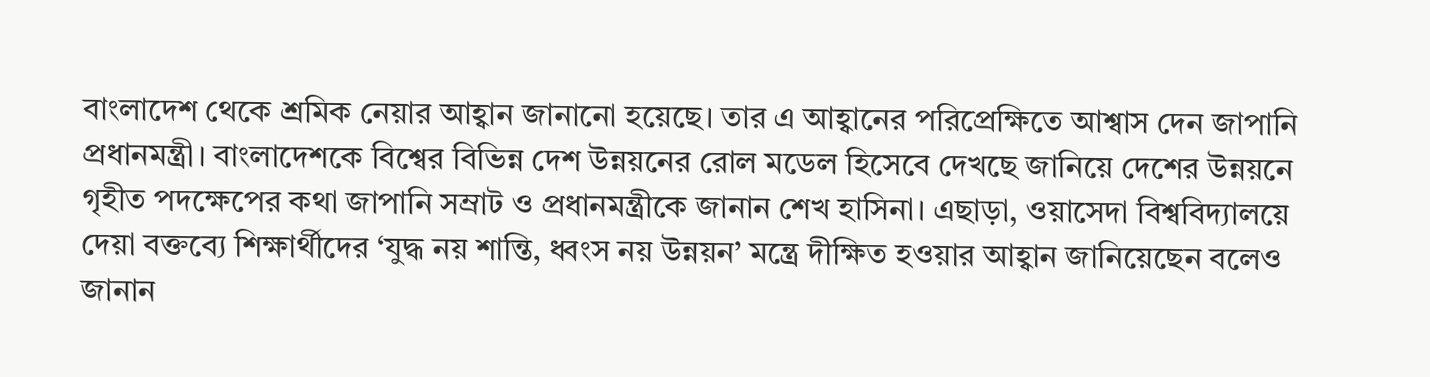বাংলাদেশ থেকে শ্রমিক নেয়ার আহ্বান জানানো হয়েছে। তার এ আহ্বানের পরিপ্রেক্ষিতে আশ্বাস দেন জাপানি প্রধানমন্ত্রী। বাংলাদেশকে বিশ্বের বিভিন্ন দেশ উন্নয়নের রোল মডেল হিসেবে দেখছে জানিয়ে দেশের উন্নয়নে গৃহীত পদক্ষেপের কথা জাপানি সম্রাট ও প্রধানমন্ত্রীকে জানান শেখ হাসিনা। এছাড়া, ওয়াসেদা বিশ্ববিদ্যালয়ে দেয়া বক্তব্যে শিক্ষার্থীদের ‘যুদ্ধ নয় শান্তি, ধ্বংস নয় উন্নয়ন’ মন্ত্রে দীক্ষিত হওয়ার আহ্বান জানিয়েছেন বলেও জানান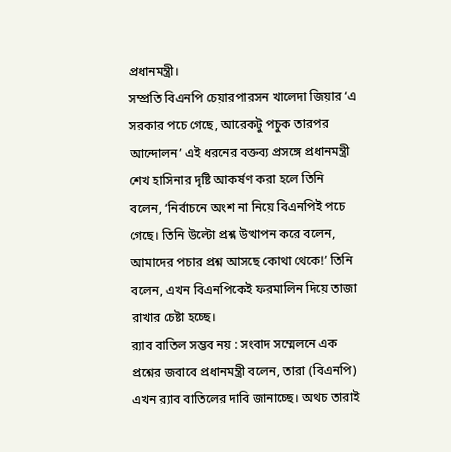প্রধানমন্ত্রী।
সম্প্রতি বিএনপি চেয়ারপারসন খালেদা জিয়ার ‘এ সরকার পচে গেছে, আরেকটু পচুক তারপর আন্দোলন’ এই ধরনের বক্তব্য প্রসঙ্গে প্রধানমন্ত্রী শেখ হাসিনার দৃষ্টি আকর্ষণ করা হলে তিনি বলেন, ‘নির্বাচনে অংশ না নিয়ে বিএনপিই পচে গেছে। তিনি উল্টো প্রশ্ন উত্থাপন করে বলেন, আমাদের পচার প্রশ্ন আসছে কোথা থেকে!’ তিনি বলেন, এখন বিএনপিকেই ফরমালিন দিয়ে তাজা রাখার চেষ্টা হচ্ছে।
র‌্যাব বাতিল সম্ভব নয় : সংবাদ সম্মেলনে এক প্রশ্নের জবাবে প্রধানমন্ত্রী বলেন, তারা (বিএনপি) এখন র‌্যাব বাতিলের দাবি জানাচ্ছে। অথচ তারাই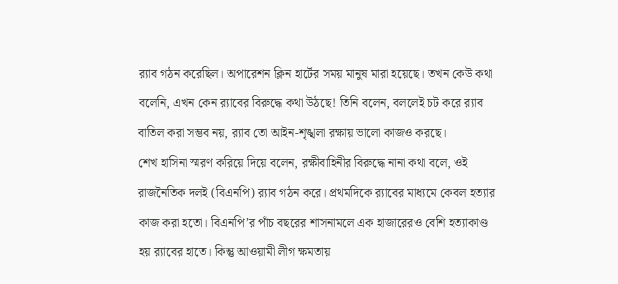র‌্যাব গঠন করেছিল। অপারেশন ক্লিন হার্টের সময় মানুষ মারা হয়েছে। তখন কেউ কথা বলেনি, এখন কেন র‌্যাবের বিরুদ্ধে কথা উঠছে! তিনি বলেন, বললেই চট করে র‌্যাব বাতিল করা সম্ভব নয়, র‌্যাব তো আইন-শৃঙ্খলা রক্ষায় ভালো কাজও করছে।
শেখ হাসিনা স্মরণ করিয়ে দিয়ে বলেন, রক্ষীবাহিনীর বিরুদ্ধে নানা কথা বলে, ওই রাজনৈতিক দলই (বিএনপি) র‌্যাব গঠন করে। প্রথমদিকে র‌্যাবের মাধ্যমে কেবল হত্যার কাজ করা হতো। বিএনপি’র পাঁচ বছরের শাসনামলে এক হাজারেরও বেশি হত্যাকাণ্ড হয় র‌্যাবের হাতে। কিন্তু আওয়ামী লীগ ক্ষমতায়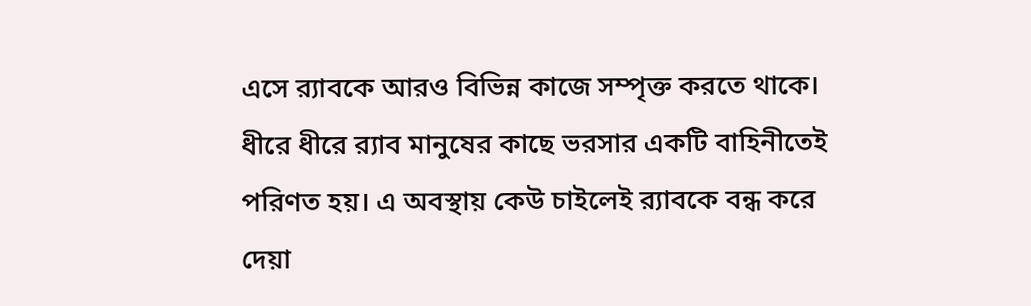এসে র‌্যাবকে আরও বিভিন্ন কাজে সম্পৃক্ত করতে থাকে। ধীরে ধীরে র‌্যাব মানুষের কাছে ভরসার একটি বাহিনীতেই পরিণত হয়। এ অবস্থায় কেউ চাইলেই র‌্যাবকে বন্ধ করে দেয়া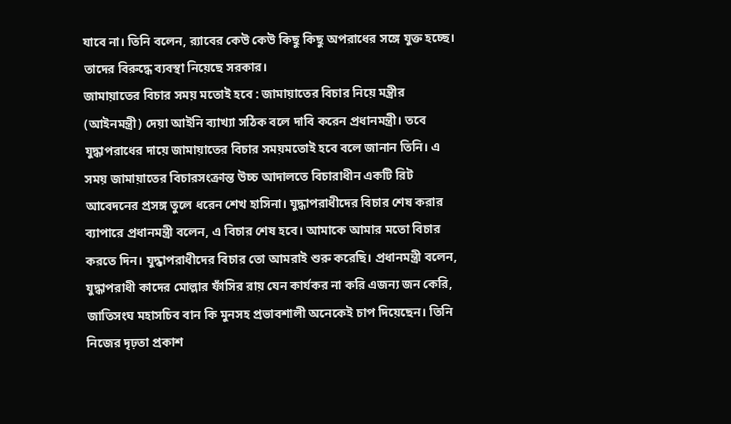যাবে না। তিনি বলেন, র‌্যাবের কেউ কেউ কিছু কিছু অপরাধের সঙ্গে যুক্ত হচ্ছে। তাদের বিরুদ্ধে ব্যবস্থা নিয়েছে সরকার।
জামায়াতের বিচার সময় মতোই হবে : জামায়াতের বিচার নিয়ে মন্ত্রীর (আইনমন্ত্রী) দেয়া আইনি ব্যাখ্যা সঠিক বলে দাবি করেন প্রধানমন্ত্রী। তবে যুদ্ধাপরাধের দায়ে জামায়াতের বিচার সময়মতোই হবে বলে জানান তিনি। এ সময় জামায়াতের বিচারসংক্রান্ত উচ্চ আদালতে বিচারাধীন একটি রিট আবেদনের প্রসঙ্গ তুলে ধরেন শেখ হাসিনা। যুদ্ধাপরাধীদের বিচার শেষ করার ব্যাপারে প্রধানমন্ত্রী বলেন, এ বিচার শেষ হবে। আমাকে আমার মতো বিচার করতে দিন। যুদ্ধাপরাধীদের বিচার তো আমরাই শুরু করেছি। প্রধানমন্ত্রী বলেন, যুদ্ধাপরাধী কাদের মোল্লার ফাঁসির রায় যেন কার্যকর না করি এজন্য জন কেরি, জাতিসংঘ মহাসচিব বান কি মুনসহ প্রভাবশালী অনেকেই চাপ দিয়েছেন। তিনি নিজের দৃঢ়তা প্রকাশ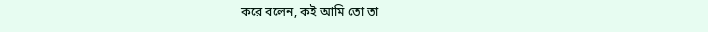করে বলেন, কই আমি তো তা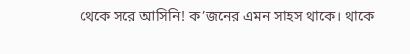থেকে সরে আসিনি! ক’জনের এমন সাহস থাকে। থাকে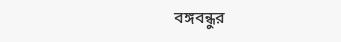বঙ্গবন্ধুর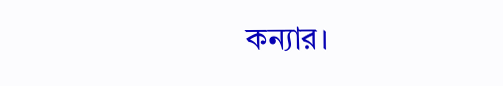কন্যার।